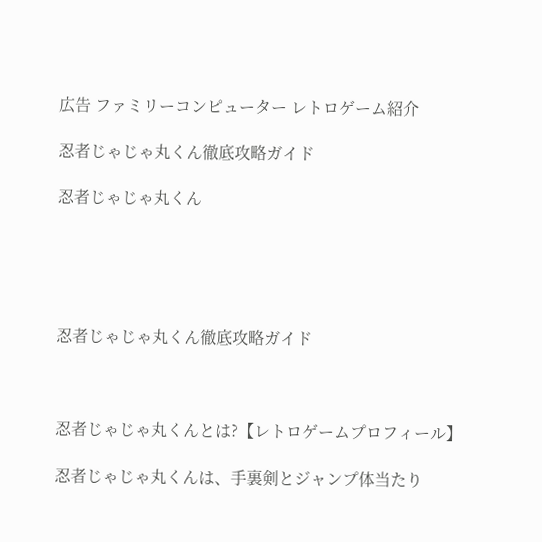広告 ファミリーコンピューター レトロゲーム紹介

忍者じゃじゃ丸くん徹底攻略ガイド

忍者じゃじゃ丸くん





忍者じゃじゃ丸くん徹底攻略ガイド



忍者じゃじゃ丸くんとは?【レトロゲームプロフィール】

忍者じゃじゃ丸くんは、手裏剣とジャンプ体当たり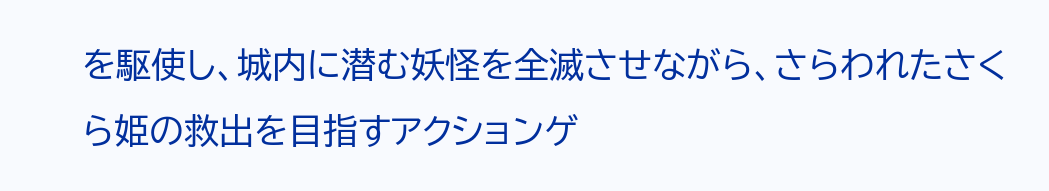を駆使し、城内に潜む妖怪を全滅させながら、さらわれたさくら姫の救出を目指すアクションゲ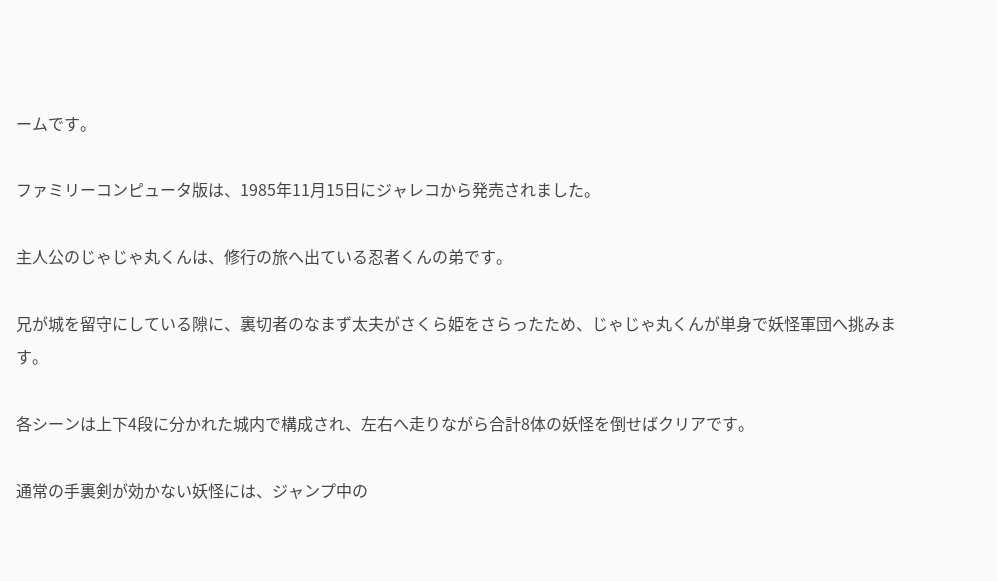ームです。

ファミリーコンピュータ版は、1985年11月15日にジャレコから発売されました。

主人公のじゃじゃ丸くんは、修行の旅へ出ている忍者くんの弟です。

兄が城を留守にしている隙に、裏切者のなまず太夫がさくら姫をさらったため、じゃじゃ丸くんが単身で妖怪軍団へ挑みます。

各シーンは上下4段に分かれた城内で構成され、左右へ走りながら合計8体の妖怪を倒せばクリアです。

通常の手裏剣が効かない妖怪には、ジャンプ中の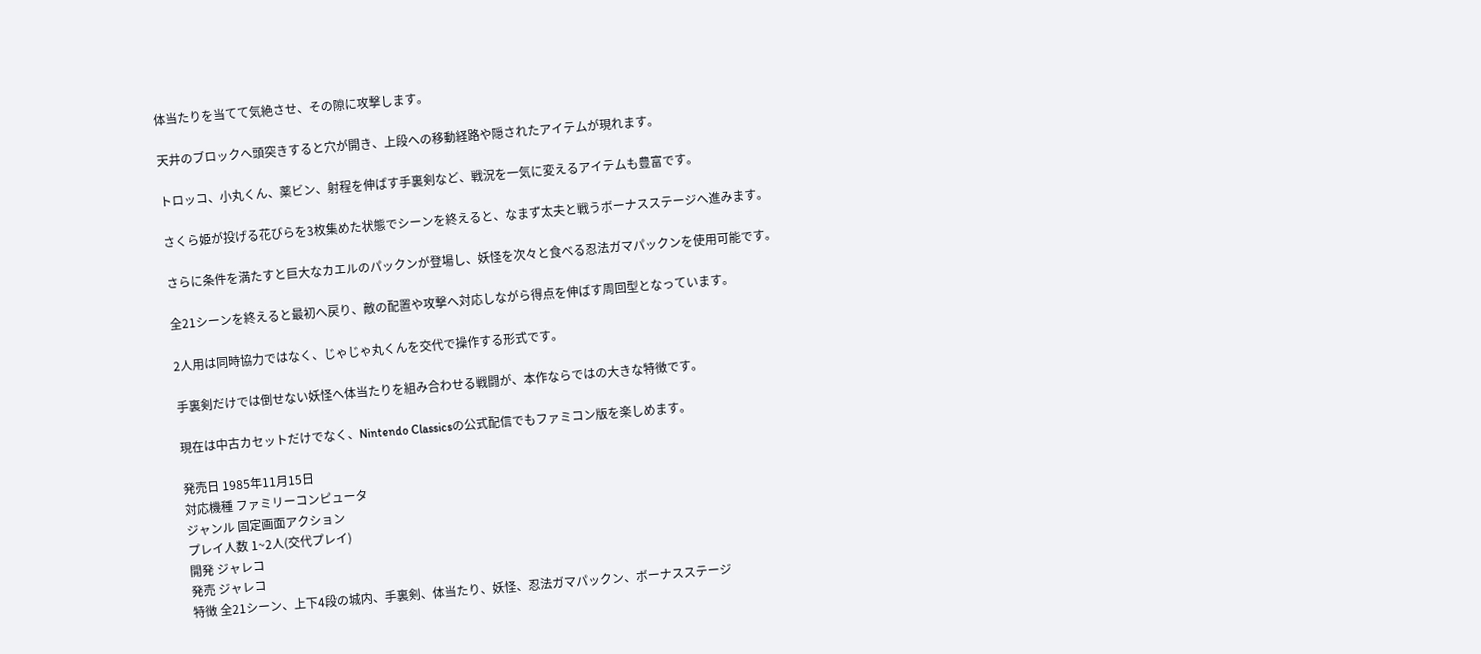体当たりを当てて気絶させ、その隙に攻撃します。

天井のブロックへ頭突きすると穴が開き、上段への移動経路や隠されたアイテムが現れます。

トロッコ、小丸くん、薬ビン、射程を伸ばす手裏剣など、戦況を一気に変えるアイテムも豊富です。

さくら姫が投げる花びらを3枚集めた状態でシーンを終えると、なまず太夫と戦うボーナスステージへ進みます。

さらに条件を満たすと巨大なカエルのパックンが登場し、妖怪を次々と食べる忍法ガマパックンを使用可能です。

全21シーンを終えると最初へ戻り、敵の配置や攻撃へ対応しながら得点を伸ばす周回型となっています。

2人用は同時協力ではなく、じゃじゃ丸くんを交代で操作する形式です。

手裏剣だけでは倒せない妖怪へ体当たりを組み合わせる戦闘が、本作ならではの大きな特徴です。

現在は中古カセットだけでなく、Nintendo Classicsの公式配信でもファミコン版を楽しめます。

発売日 1985年11月15日
対応機種 ファミリーコンピュータ
ジャンル 固定画面アクション
プレイ人数 1~2人(交代プレイ)
開発 ジャレコ
発売 ジャレコ
特徴 全21シーン、上下4段の城内、手裏剣、体当たり、妖怪、忍法ガマパックン、ボーナスステージ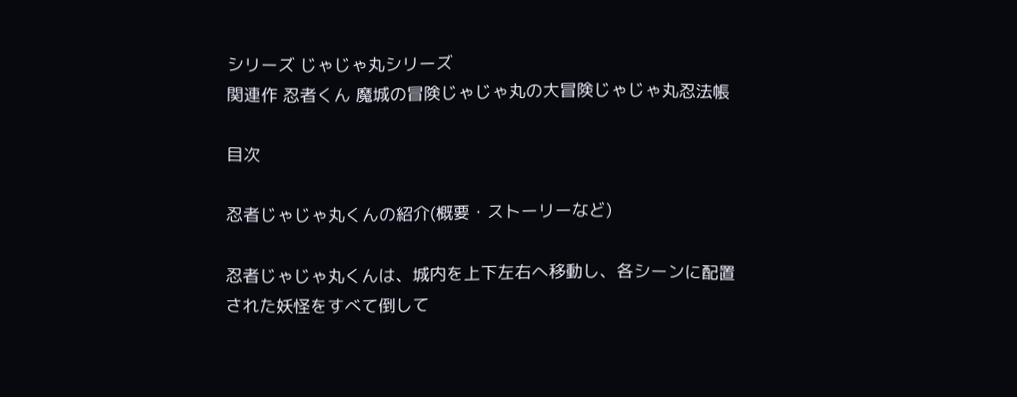シリーズ じゃじゃ丸シリーズ
関連作 忍者くん 魔城の冒険じゃじゃ丸の大冒険じゃじゃ丸忍法帳

目次

忍者じゃじゃ丸くんの紹介(概要・ストーリーなど)

忍者じゃじゃ丸くんは、城内を上下左右へ移動し、各シーンに配置された妖怪をすべて倒して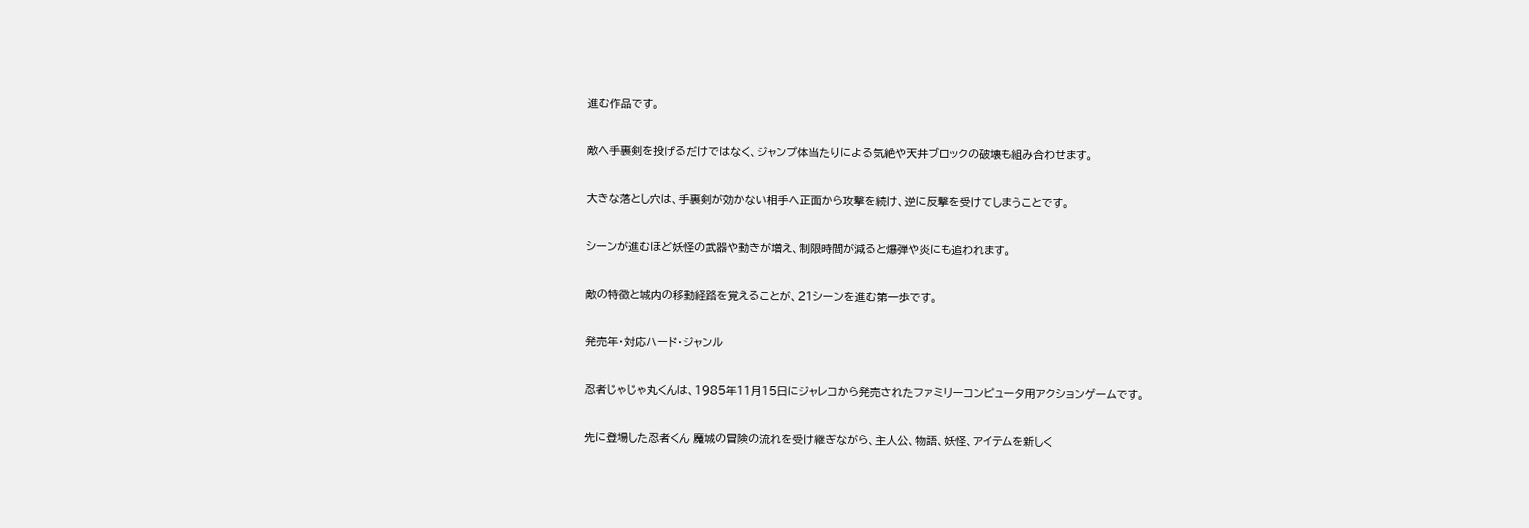進む作品です。

敵へ手裏剣を投げるだけではなく、ジャンプ体当たりによる気絶や天井ブロックの破壊も組み合わせます。

大きな落とし穴は、手裏剣が効かない相手へ正面から攻撃を続け、逆に反撃を受けてしまうことです。

シーンが進むほど妖怪の武器や動きが増え、制限時間が減ると爆弾や炎にも追われます。

敵の特徴と城内の移動経路を覚えることが、21シーンを進む第一歩です。

発売年・対応ハード・ジャンル

忍者じゃじゃ丸くんは、1985年11月15日にジャレコから発売されたファミリーコンピュータ用アクションゲームです。

先に登場した忍者くん 魔城の冒険の流れを受け継ぎながら、主人公、物語、妖怪、アイテムを新しく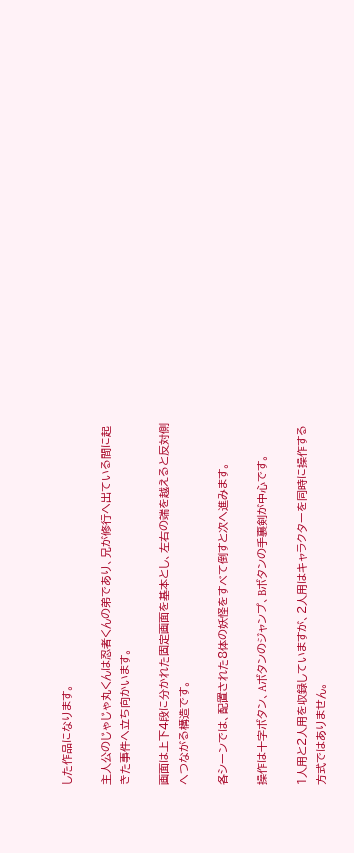した作品になります。

主人公のじゃじゃ丸くんは忍者くんの弟であり、兄が修行へ出ている間に起きた事件へ立ち向かいます。

画面は上下4段に分かれた固定画面を基本とし、左右の端を越えると反対側へつながる構造です。

各シーンでは、配置された8体の妖怪をすべて倒すと次へ進みます。

操作は十字ボタン、Aボタンのジャンプ、Bボタンの手裏剣が中心です。

1人用と2人用を収録していますが、2人用はキャラクターを同時に操作する方式ではありません。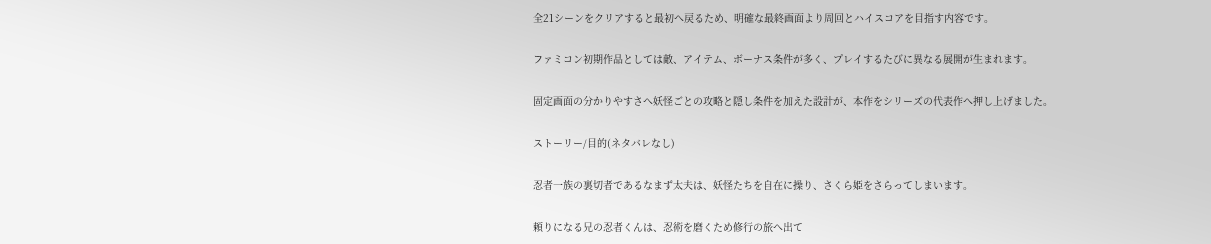全21シーンをクリアすると最初へ戻るため、明確な最終画面より周回とハイスコアを目指す内容です。

ファミコン初期作品としては敵、アイテム、ボーナス条件が多く、プレイするたびに異なる展開が生まれます。

固定画面の分かりやすさへ妖怪ごとの攻略と隠し条件を加えた設計が、本作をシリーズの代表作へ押し上げました。

ストーリー/目的(ネタバレなし)

忍者一族の裏切者であるなまず太夫は、妖怪たちを自在に操り、さくら姫をさらってしまいます。

頼りになる兄の忍者くんは、忍術を磨くため修行の旅へ出て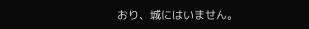おり、城にはいません。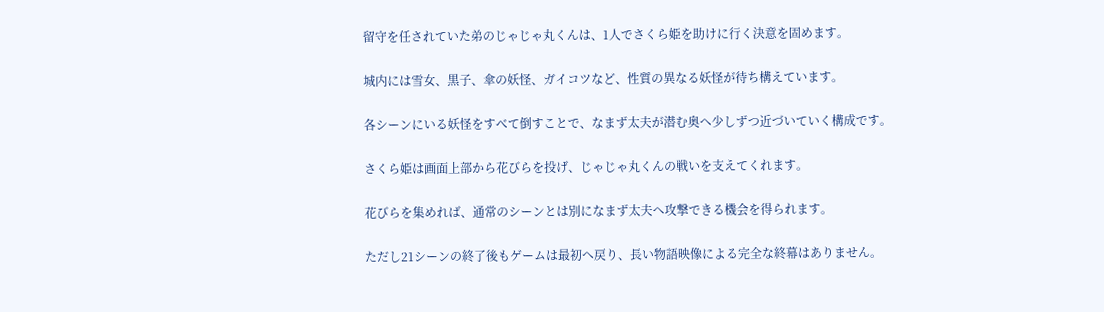留守を任されていた弟のじゃじゃ丸くんは、1人でさくら姫を助けに行く決意を固めます。

城内には雪女、黒子、傘の妖怪、ガイコツなど、性質の異なる妖怪が待ち構えています。

各シーンにいる妖怪をすべて倒すことで、なまず太夫が潜む奥へ少しずつ近づいていく構成です。

さくら姫は画面上部から花びらを投げ、じゃじゃ丸くんの戦いを支えてくれます。

花びらを集めれば、通常のシーンとは別になまず太夫へ攻撃できる機会を得られます。

ただし21シーンの終了後もゲームは最初へ戻り、長い物語映像による完全な終幕はありません。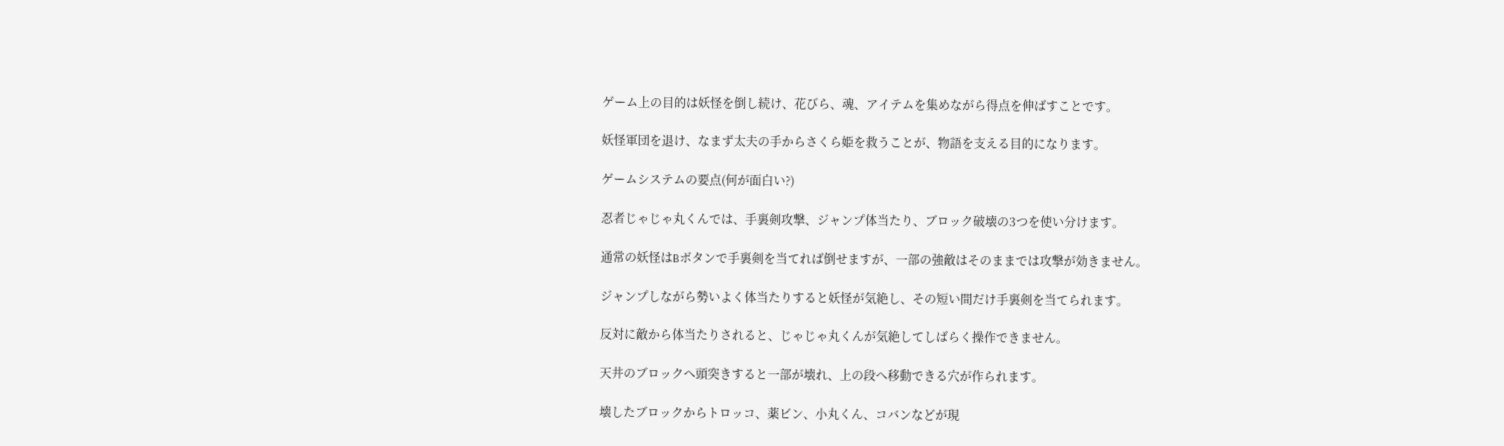ゲーム上の目的は妖怪を倒し続け、花びら、魂、アイテムを集めながら得点を伸ばすことです。

妖怪軍団を退け、なまず太夫の手からさくら姫を救うことが、物語を支える目的になります。

ゲームシステムの要点(何が面白い?)

忍者じゃじゃ丸くんでは、手裏剣攻撃、ジャンプ体当たり、ブロック破壊の3つを使い分けます。

通常の妖怪はBボタンで手裏剣を当てれば倒せますが、一部の強敵はそのままでは攻撃が効きません。

ジャンプしながら勢いよく体当たりすると妖怪が気絶し、その短い間だけ手裏剣を当てられます。

反対に敵から体当たりされると、じゃじゃ丸くんが気絶してしばらく操作できません。

天井のブロックへ頭突きすると一部が壊れ、上の段へ移動できる穴が作られます。

壊したブロックからトロッコ、薬ビン、小丸くん、コバンなどが現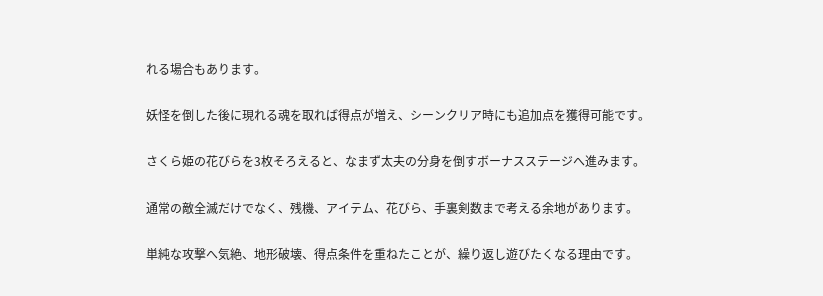れる場合もあります。

妖怪を倒した後に現れる魂を取れば得点が増え、シーンクリア時にも追加点を獲得可能です。

さくら姫の花びらを3枚そろえると、なまず太夫の分身を倒すボーナスステージへ進みます。

通常の敵全滅だけでなく、残機、アイテム、花びら、手裏剣数まで考える余地があります。

単純な攻撃へ気絶、地形破壊、得点条件を重ねたことが、繰り返し遊びたくなる理由です。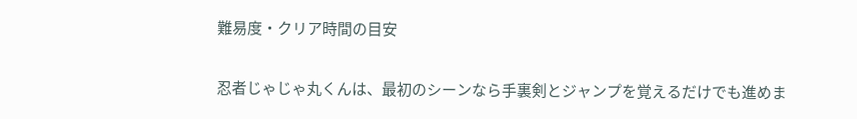難易度・クリア時間の目安

忍者じゃじゃ丸くんは、最初のシーンなら手裏剣とジャンプを覚えるだけでも進めま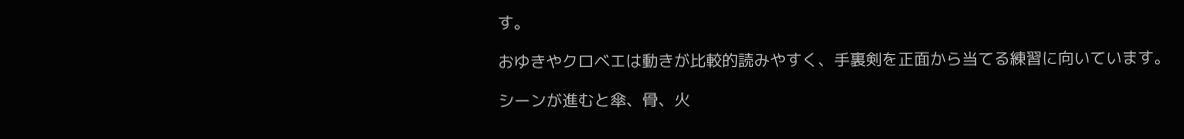す。

おゆきやクロベエは動きが比較的読みやすく、手裏剣を正面から当てる練習に向いています。

シーンが進むと傘、骨、火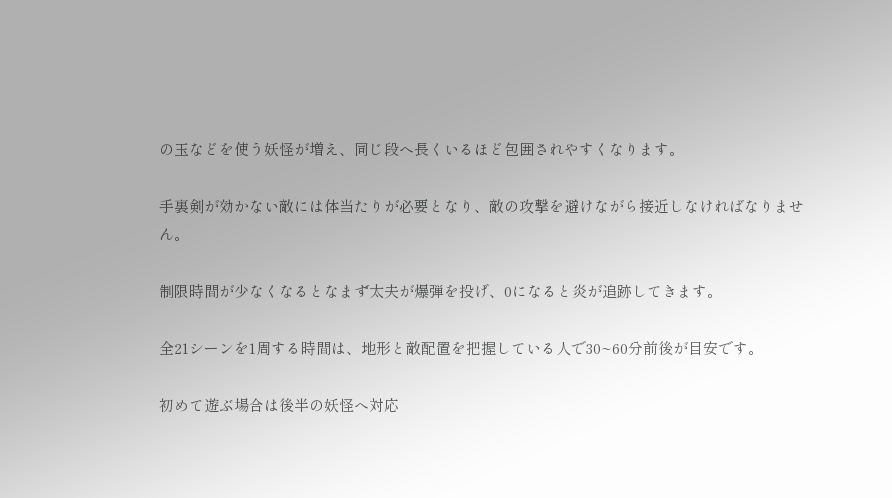の玉などを使う妖怪が増え、同じ段へ長くいるほど包囲されやすくなります。

手裏剣が効かない敵には体当たりが必要となり、敵の攻撃を避けながら接近しなければなりません。

制限時間が少なくなるとなまず太夫が爆弾を投げ、0になると炎が追跡してきます。

全21シーンを1周する時間は、地形と敵配置を把握している人で30~60分前後が目安です。

初めて遊ぶ場合は後半の妖怪へ対応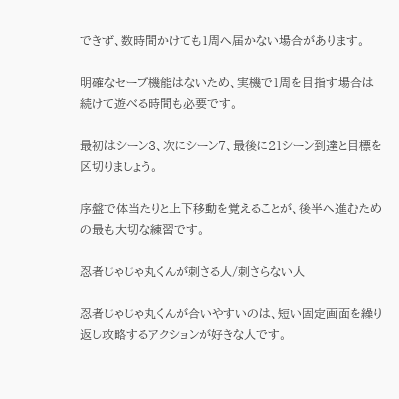できず、数時間かけても1周へ届かない場合があります。

明確なセーブ機能はないため、実機で1周を目指す場合は続けて遊べる時間も必要です。

最初はシーン3、次にシーン7、最後に21シーン到達と目標を区切りましょう。

序盤で体当たりと上下移動を覚えることが、後半へ進むための最も大切な練習です。

忍者じゃじゃ丸くんが刺さる人/刺さらない人

忍者じゃじゃ丸くんが合いやすいのは、短い固定画面を繰り返し攻略するアクションが好きな人です。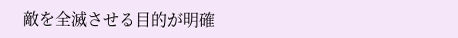敵を全滅させる目的が明確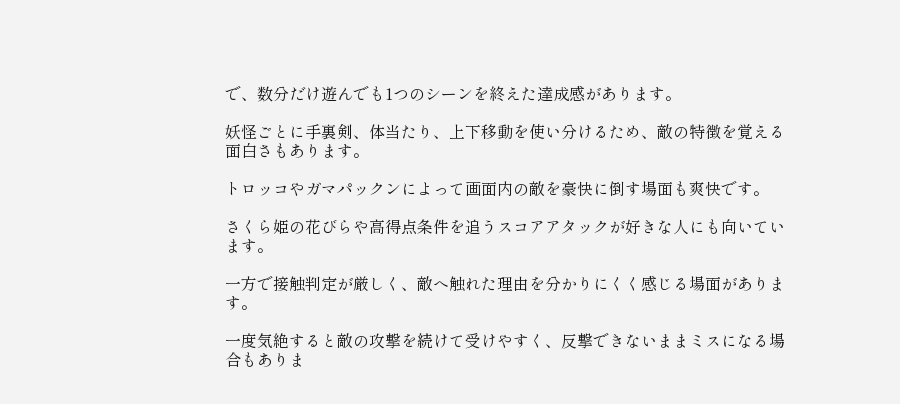で、数分だけ遊んでも1つのシーンを終えた達成感があります。

妖怪ごとに手裏剣、体当たり、上下移動を使い分けるため、敵の特徴を覚える面白さもあります。

トロッコやガマパックンによって画面内の敵を豪快に倒す場面も爽快です。

さくら姫の花びらや高得点条件を追うスコアアタックが好きな人にも向いています。

一方で接触判定が厳しく、敵へ触れた理由を分かりにくく感じる場面があります。

一度気絶すると敵の攻撃を続けて受けやすく、反撃できないままミスになる場合もありま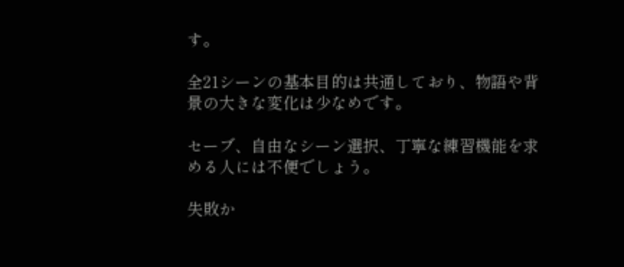す。

全21シーンの基本目的は共通しており、物語や背景の大きな変化は少なめです。

セーブ、自由なシーン選択、丁寧な練習機能を求める人には不便でしょう。

失敗か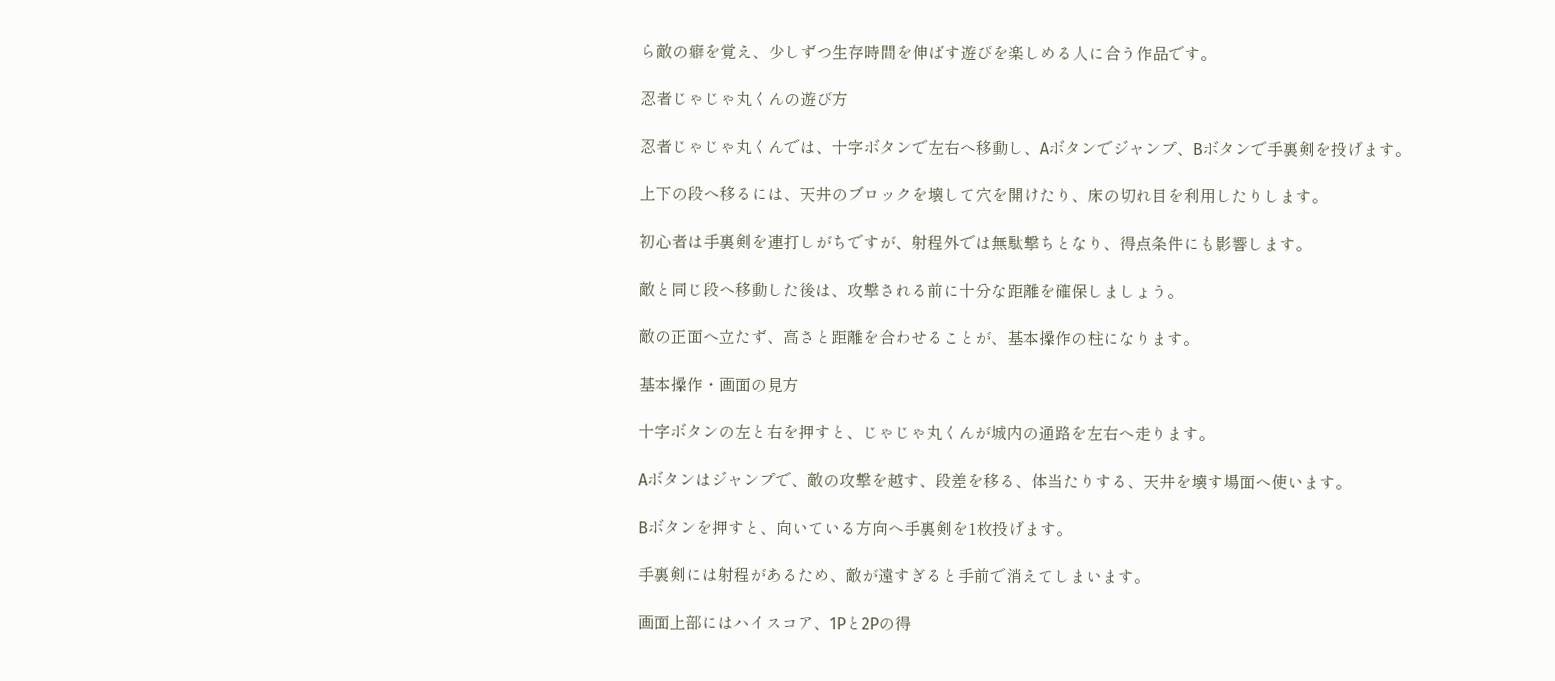ら敵の癖を覚え、少しずつ生存時間を伸ばす遊びを楽しめる人に合う作品です。

忍者じゃじゃ丸くんの遊び方

忍者じゃじゃ丸くんでは、十字ボタンで左右へ移動し、Aボタンでジャンプ、Bボタンで手裏剣を投げます。

上下の段へ移るには、天井のブロックを壊して穴を開けたり、床の切れ目を利用したりします。

初心者は手裏剣を連打しがちですが、射程外では無駄撃ちとなり、得点条件にも影響します。

敵と同じ段へ移動した後は、攻撃される前に十分な距離を確保しましょう。

敵の正面へ立たず、高さと距離を合わせることが、基本操作の柱になります。

基本操作・画面の見方

十字ボタンの左と右を押すと、じゃじゃ丸くんが城内の通路を左右へ走ります。

Aボタンはジャンプで、敵の攻撃を越す、段差を移る、体当たりする、天井を壊す場面へ使います。

Bボタンを押すと、向いている方向へ手裏剣を1枚投げます。

手裏剣には射程があるため、敵が遠すぎると手前で消えてしまいます。

画面上部にはハイスコア、1Pと2Pの得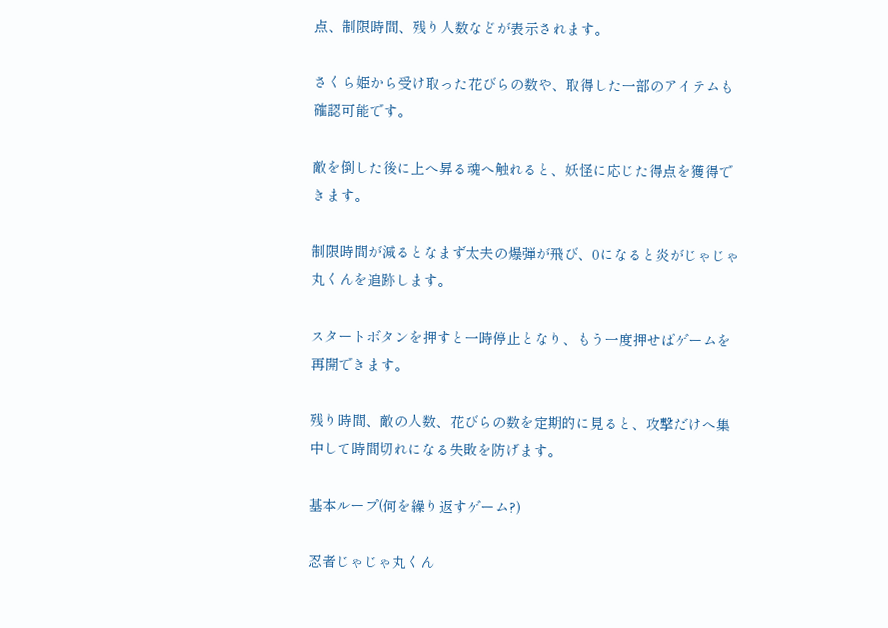点、制限時間、残り人数などが表示されます。

さくら姫から受け取った花びらの数や、取得した一部のアイテムも確認可能です。

敵を倒した後に上へ昇る魂へ触れると、妖怪に応じた得点を獲得できます。

制限時間が減るとなまず太夫の爆弾が飛び、0になると炎がじゃじゃ丸くんを追跡します。

スタートボタンを押すと一時停止となり、もう一度押せばゲームを再開できます。

残り時間、敵の人数、花びらの数を定期的に見ると、攻撃だけへ集中して時間切れになる失敗を防げます。

基本ループ(何を繰り返すゲーム?)

忍者じゃじゃ丸くん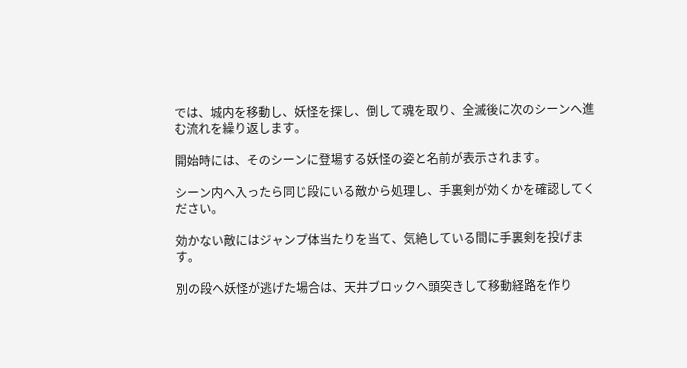では、城内を移動し、妖怪を探し、倒して魂を取り、全滅後に次のシーンへ進む流れを繰り返します。

開始時には、そのシーンに登場する妖怪の姿と名前が表示されます。

シーン内へ入ったら同じ段にいる敵から処理し、手裏剣が効くかを確認してください。

効かない敵にはジャンプ体当たりを当て、気絶している間に手裏剣を投げます。

別の段へ妖怪が逃げた場合は、天井ブロックへ頭突きして移動経路を作り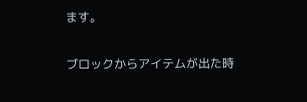ます。

ブロックからアイテムが出た時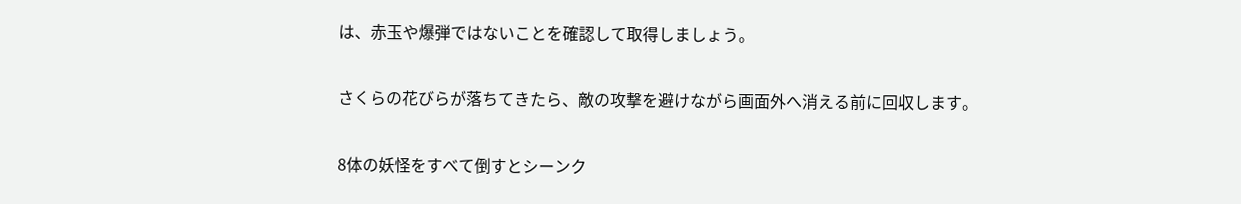は、赤玉や爆弾ではないことを確認して取得しましょう。

さくらの花びらが落ちてきたら、敵の攻撃を避けながら画面外へ消える前に回収します。

8体の妖怪をすべて倒すとシーンク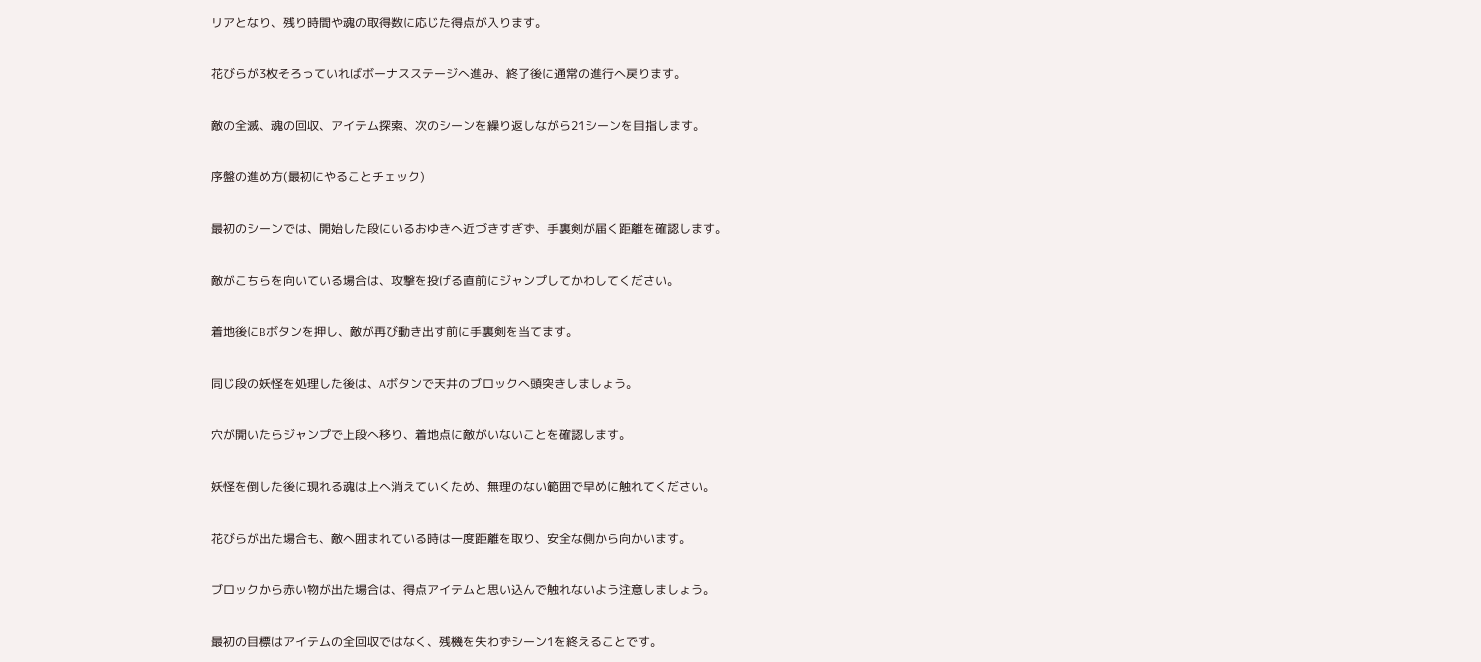リアとなり、残り時間や魂の取得数に応じた得点が入ります。

花びらが3枚そろっていればボーナスステージへ進み、終了後に通常の進行へ戻ります。

敵の全滅、魂の回収、アイテム探索、次のシーンを繰り返しながら21シーンを目指します。

序盤の進め方(最初にやることチェック)

最初のシーンでは、開始した段にいるおゆきへ近づきすぎず、手裏剣が届く距離を確認します。

敵がこちらを向いている場合は、攻撃を投げる直前にジャンプしてかわしてください。

着地後にBボタンを押し、敵が再び動き出す前に手裏剣を当てます。

同じ段の妖怪を処理した後は、Aボタンで天井のブロックへ頭突きしましょう。

穴が開いたらジャンプで上段へ移り、着地点に敵がいないことを確認します。

妖怪を倒した後に現れる魂は上へ消えていくため、無理のない範囲で早めに触れてください。

花びらが出た場合も、敵へ囲まれている時は一度距離を取り、安全な側から向かいます。

ブロックから赤い物が出た場合は、得点アイテムと思い込んで触れないよう注意しましょう。

最初の目標はアイテムの全回収ではなく、残機を失わずシーン1を終えることです。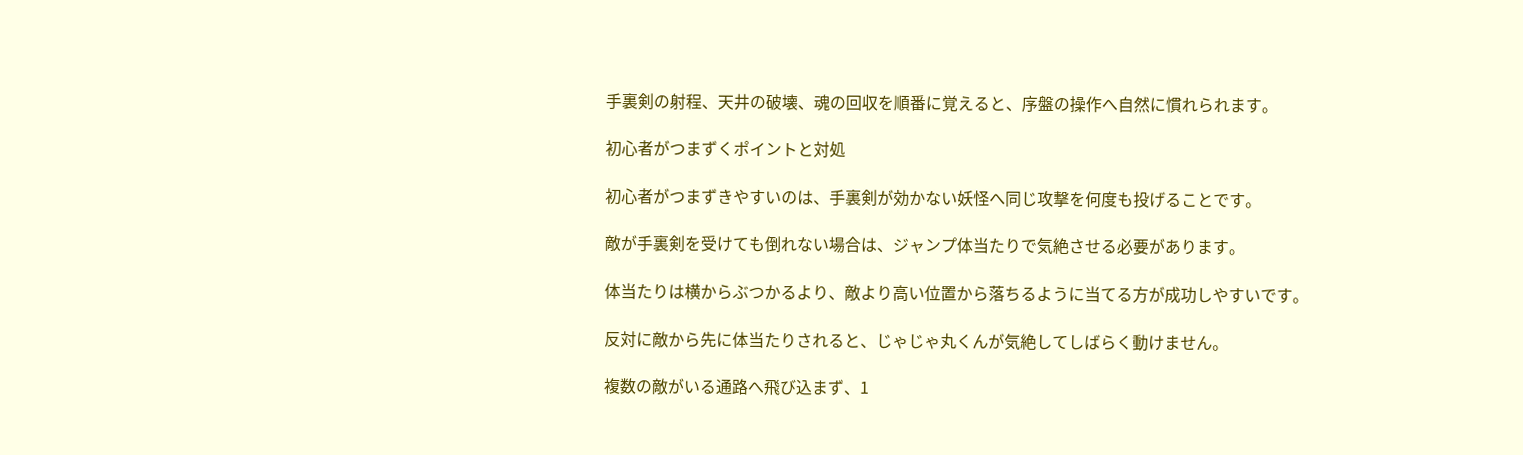手裏剣の射程、天井の破壊、魂の回収を順番に覚えると、序盤の操作へ自然に慣れられます。

初心者がつまずくポイントと対処

初心者がつまずきやすいのは、手裏剣が効かない妖怪へ同じ攻撃を何度も投げることです。

敵が手裏剣を受けても倒れない場合は、ジャンプ体当たりで気絶させる必要があります。

体当たりは横からぶつかるより、敵より高い位置から落ちるように当てる方が成功しやすいです。

反対に敵から先に体当たりされると、じゃじゃ丸くんが気絶してしばらく動けません。

複数の敵がいる通路へ飛び込まず、1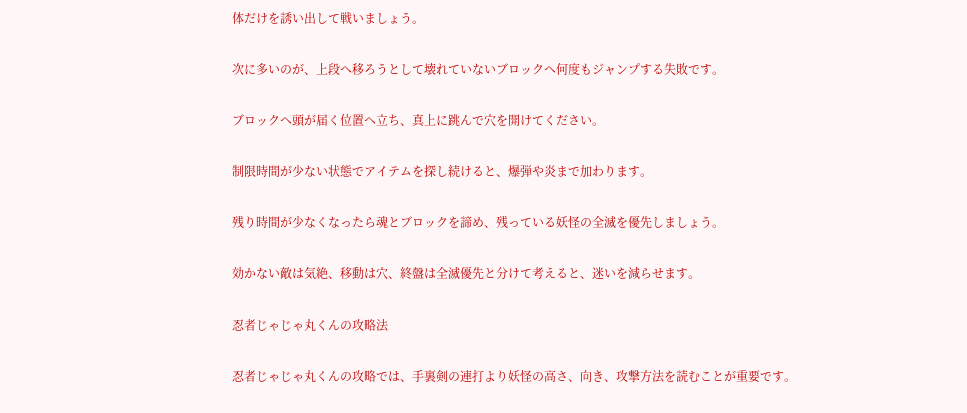体だけを誘い出して戦いましょう。

次に多いのが、上段へ移ろうとして壊れていないブロックへ何度もジャンプする失敗です。

ブロックへ頭が届く位置へ立ち、真上に跳んで穴を開けてください。

制限時間が少ない状態でアイテムを探し続けると、爆弾や炎まで加わります。

残り時間が少なくなったら魂とブロックを諦め、残っている妖怪の全滅を優先しましょう。

効かない敵は気絶、移動は穴、終盤は全滅優先と分けて考えると、迷いを減らせます。

忍者じゃじゃ丸くんの攻略法

忍者じゃじゃ丸くんの攻略では、手裏剣の連打より妖怪の高さ、向き、攻撃方法を読むことが重要です。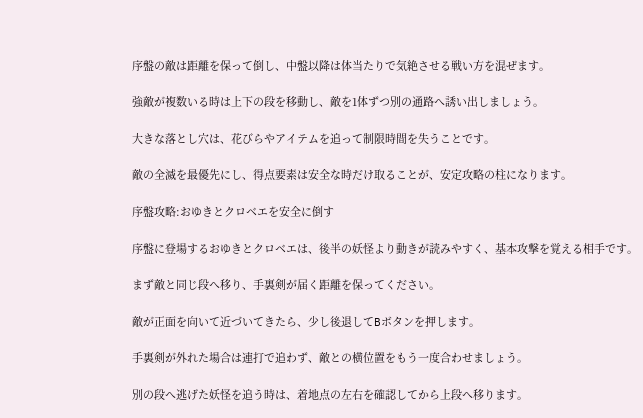序盤の敵は距離を保って倒し、中盤以降は体当たりで気絶させる戦い方を混ぜます。

強敵が複数いる時は上下の段を移動し、敵を1体ずつ別の通路へ誘い出しましょう。

大きな落とし穴は、花びらやアイテムを追って制限時間を失うことです。

敵の全滅を最優先にし、得点要素は安全な時だけ取ることが、安定攻略の柱になります。

序盤攻略:おゆきとクロベエを安全に倒す

序盤に登場するおゆきとクロベエは、後半の妖怪より動きが読みやすく、基本攻撃を覚える相手です。

まず敵と同じ段へ移り、手裏剣が届く距離を保ってください。

敵が正面を向いて近づいてきたら、少し後退してBボタンを押します。

手裏剣が外れた場合は連打で追わず、敵との横位置をもう一度合わせましょう。

別の段へ逃げた妖怪を追う時は、着地点の左右を確認してから上段へ移ります。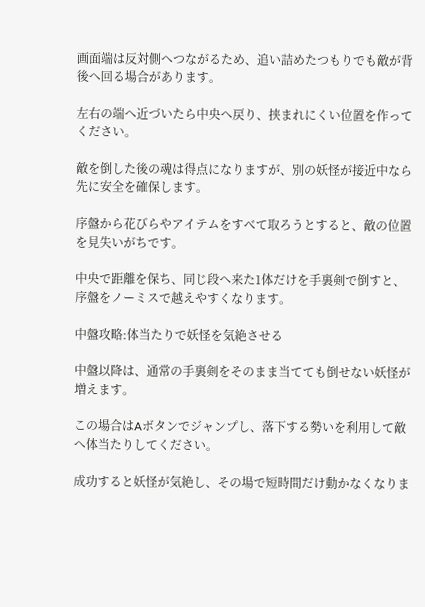画面端は反対側へつながるため、追い詰めたつもりでも敵が背後へ回る場合があります。

左右の端へ近づいたら中央へ戻り、挟まれにくい位置を作ってください。

敵を倒した後の魂は得点になりますが、別の妖怪が接近中なら先に安全を確保します。

序盤から花びらやアイテムをすべて取ろうとすると、敵の位置を見失いがちです。

中央で距離を保ち、同じ段へ来た1体だけを手裏剣で倒すと、序盤をノーミスで越えやすくなります。

中盤攻略:体当たりで妖怪を気絶させる

中盤以降は、通常の手裏剣をそのまま当てても倒せない妖怪が増えます。

この場合はAボタンでジャンプし、落下する勢いを利用して敵へ体当たりしてください。

成功すると妖怪が気絶し、その場で短時間だけ動かなくなりま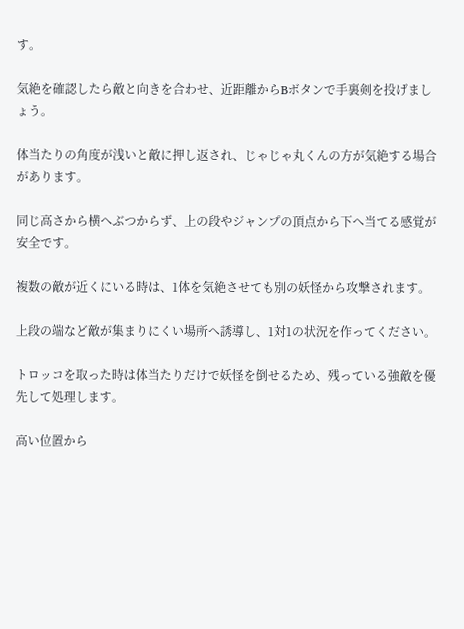す。

気絶を確認したら敵と向きを合わせ、近距離からBボタンで手裏剣を投げましょう。

体当たりの角度が浅いと敵に押し返され、じゃじゃ丸くんの方が気絶する場合があります。

同じ高さから横へぶつからず、上の段やジャンプの頂点から下へ当てる感覚が安全です。

複数の敵が近くにいる時は、1体を気絶させても別の妖怪から攻撃されます。

上段の端など敵が集まりにくい場所へ誘導し、1対1の状況を作ってください。

トロッコを取った時は体当たりだけで妖怪を倒せるため、残っている強敵を優先して処理します。

高い位置から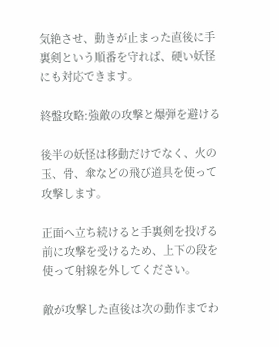気絶させ、動きが止まった直後に手裏剣という順番を守れば、硬い妖怪にも対応できます。

終盤攻略:強敵の攻撃と爆弾を避ける

後半の妖怪は移動だけでなく、火の玉、骨、傘などの飛び道具を使って攻撃します。

正面へ立ち続けると手裏剣を投げる前に攻撃を受けるため、上下の段を使って射線を外してください。

敵が攻撃した直後は次の動作までわ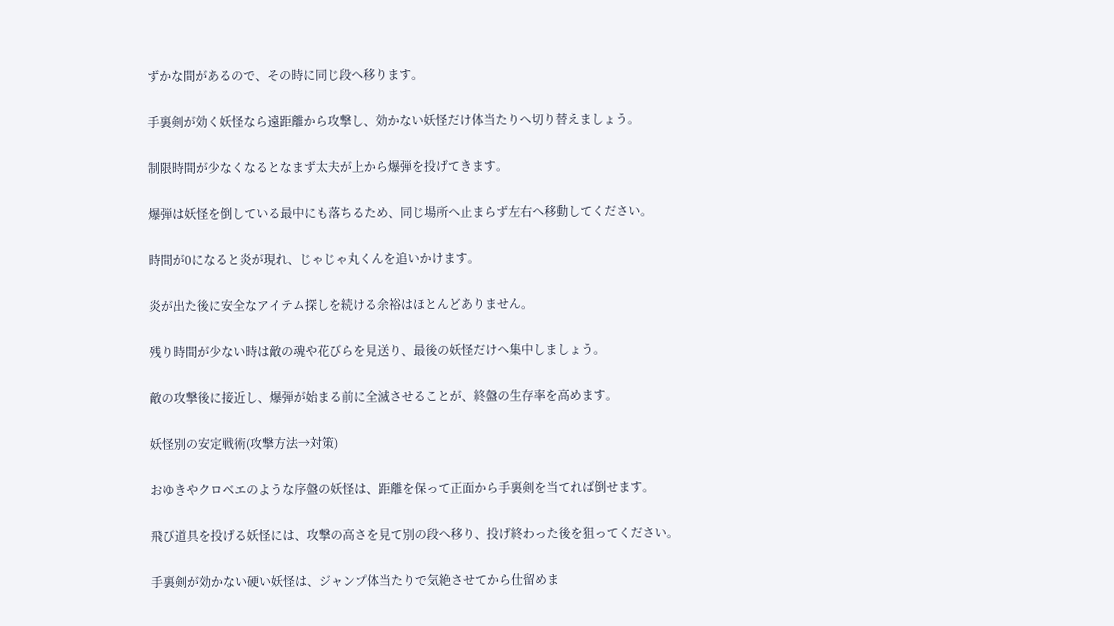ずかな間があるので、その時に同じ段へ移ります。

手裏剣が効く妖怪なら遠距離から攻撃し、効かない妖怪だけ体当たりへ切り替えましょう。

制限時間が少なくなるとなまず太夫が上から爆弾を投げてきます。

爆弾は妖怪を倒している最中にも落ちるため、同じ場所へ止まらず左右へ移動してください。

時間が0になると炎が現れ、じゃじゃ丸くんを追いかけます。

炎が出た後に安全なアイテム探しを続ける余裕はほとんどありません。

残り時間が少ない時は敵の魂や花びらを見送り、最後の妖怪だけへ集中しましょう。

敵の攻撃後に接近し、爆弾が始まる前に全滅させることが、終盤の生存率を高めます。

妖怪別の安定戦術(攻撃方法→対策)

おゆきやクロベエのような序盤の妖怪は、距離を保って正面から手裏剣を当てれば倒せます。

飛び道具を投げる妖怪には、攻撃の高さを見て別の段へ移り、投げ終わった後を狙ってください。

手裏剣が効かない硬い妖怪は、ジャンプ体当たりで気絶させてから仕留めま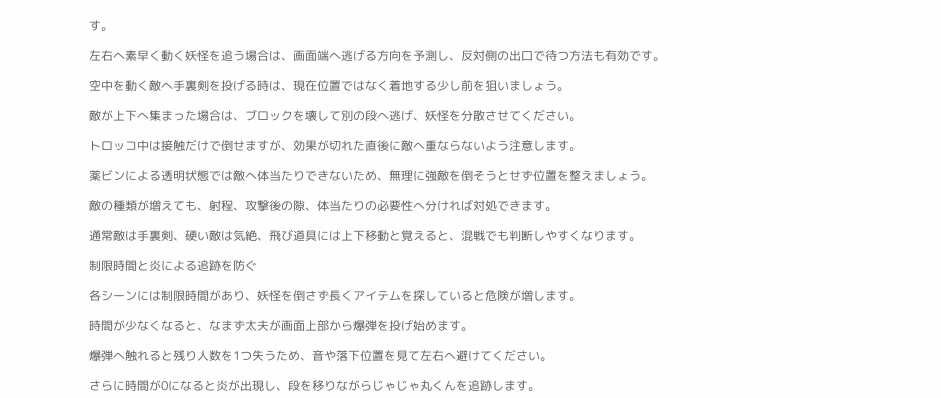す。

左右へ素早く動く妖怪を追う場合は、画面端へ逃げる方向を予測し、反対側の出口で待つ方法も有効です。

空中を動く敵へ手裏剣を投げる時は、現在位置ではなく着地する少し前を狙いましょう。

敵が上下へ集まった場合は、ブロックを壊して別の段へ逃げ、妖怪を分散させてください。

トロッコ中は接触だけで倒せますが、効果が切れた直後に敵へ重ならないよう注意します。

薬ビンによる透明状態では敵へ体当たりできないため、無理に強敵を倒そうとせず位置を整えましょう。

敵の種類が増えても、射程、攻撃後の隙、体当たりの必要性へ分ければ対処できます。

通常敵は手裏剣、硬い敵は気絶、飛び道具には上下移動と覚えると、混戦でも判断しやすくなります。

制限時間と炎による追跡を防ぐ

各シーンには制限時間があり、妖怪を倒さず長くアイテムを探していると危険が増します。

時間が少なくなると、なまず太夫が画面上部から爆弾を投げ始めます。

爆弾へ触れると残り人数を1つ失うため、音や落下位置を見て左右へ避けてください。

さらに時間が0になると炎が出現し、段を移りながらじゃじゃ丸くんを追跡します。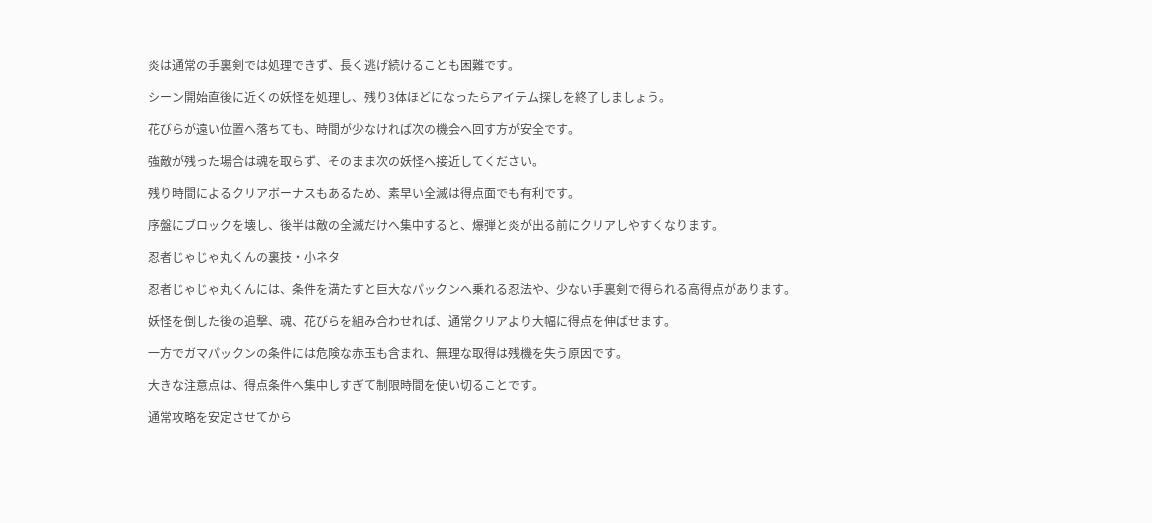炎は通常の手裏剣では処理できず、長く逃げ続けることも困難です。

シーン開始直後に近くの妖怪を処理し、残り3体ほどになったらアイテム探しを終了しましょう。

花びらが遠い位置へ落ちても、時間が少なければ次の機会へ回す方が安全です。

強敵が残った場合は魂を取らず、そのまま次の妖怪へ接近してください。

残り時間によるクリアボーナスもあるため、素早い全滅は得点面でも有利です。

序盤にブロックを壊し、後半は敵の全滅だけへ集中すると、爆弾と炎が出る前にクリアしやすくなります。

忍者じゃじゃ丸くんの裏技・小ネタ

忍者じゃじゃ丸くんには、条件を満たすと巨大なパックンへ乗れる忍法や、少ない手裏剣で得られる高得点があります。

妖怪を倒した後の追撃、魂、花びらを組み合わせれば、通常クリアより大幅に得点を伸ばせます。

一方でガマパックンの条件には危険な赤玉も含まれ、無理な取得は残機を失う原因です。

大きな注意点は、得点条件へ集中しすぎて制限時間を使い切ることです。

通常攻略を安定させてから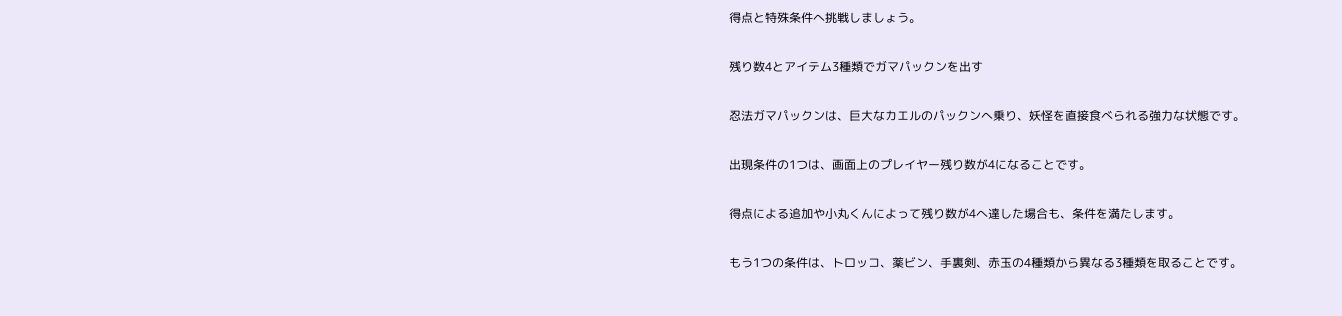得点と特殊条件へ挑戦しましょう。

残り数4とアイテム3種類でガマパックンを出す

忍法ガマパックンは、巨大なカエルのパックンへ乗り、妖怪を直接食べられる強力な状態です。

出現条件の1つは、画面上のプレイヤー残り数が4になることです。

得点による追加や小丸くんによって残り数が4へ達した場合も、条件を満たします。

もう1つの条件は、トロッコ、薬ビン、手裏剣、赤玉の4種類から異なる3種類を取ることです。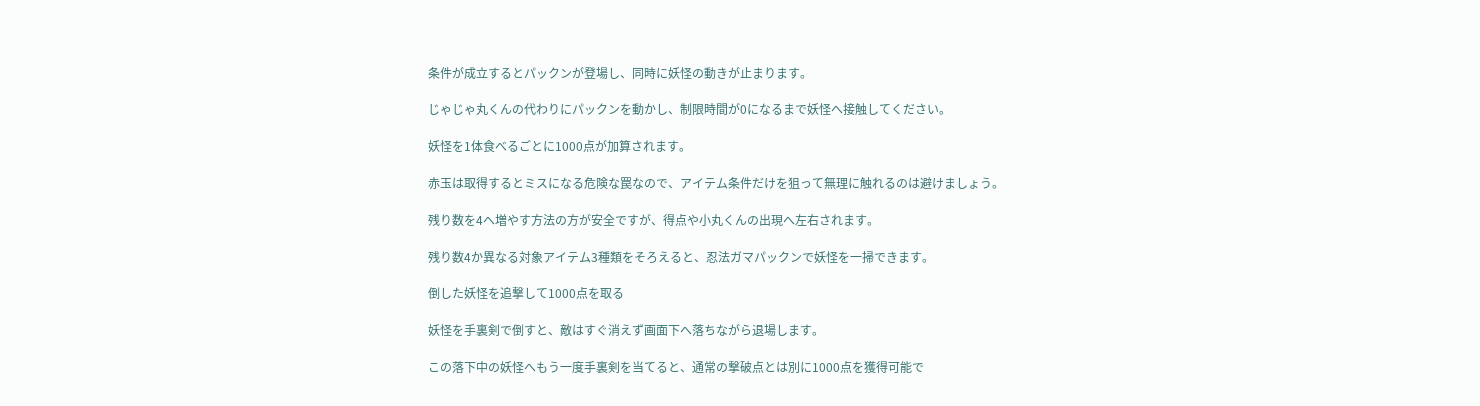条件が成立するとパックンが登場し、同時に妖怪の動きが止まります。

じゃじゃ丸くんの代わりにパックンを動かし、制限時間が0になるまで妖怪へ接触してください。

妖怪を1体食べるごとに1000点が加算されます。

赤玉は取得するとミスになる危険な罠なので、アイテム条件だけを狙って無理に触れるのは避けましょう。

残り数を4へ増やす方法の方が安全ですが、得点や小丸くんの出現へ左右されます。

残り数4か異なる対象アイテム3種類をそろえると、忍法ガマパックンで妖怪を一掃できます。

倒した妖怪を追撃して1000点を取る

妖怪を手裏剣で倒すと、敵はすぐ消えず画面下へ落ちながら退場します。

この落下中の妖怪へもう一度手裏剣を当てると、通常の撃破点とは別に1000点を獲得可能で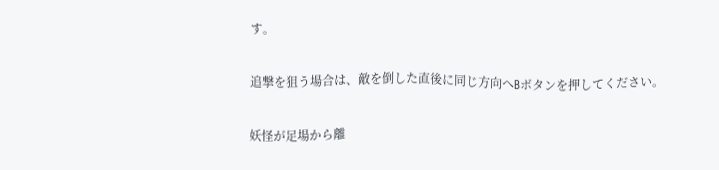す。

追撃を狙う場合は、敵を倒した直後に同じ方向へBボタンを押してください。

妖怪が足場から離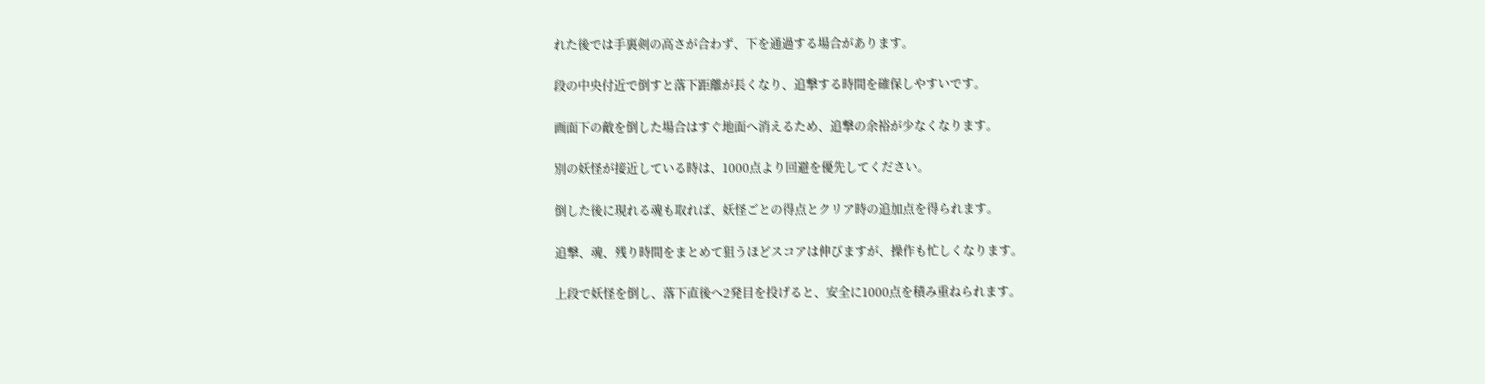れた後では手裏剣の高さが合わず、下を通過する場合があります。

段の中央付近で倒すと落下距離が長くなり、追撃する時間を確保しやすいです。

画面下の敵を倒した場合はすぐ地面へ消えるため、追撃の余裕が少なくなります。

別の妖怪が接近している時は、1000点より回避を優先してください。

倒した後に現れる魂も取れば、妖怪ごとの得点とクリア時の追加点を得られます。

追撃、魂、残り時間をまとめて狙うほどスコアは伸びますが、操作も忙しくなります。

上段で妖怪を倒し、落下直後へ2発目を投げると、安全に1000点を積み重ねられます。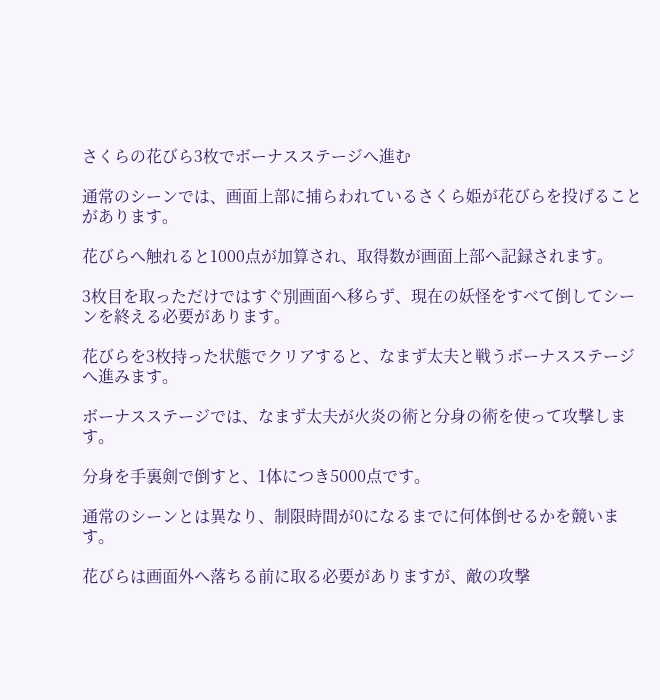さくらの花びら3枚でボーナスステージへ進む

通常のシーンでは、画面上部に捕らわれているさくら姫が花びらを投げることがあります。

花びらへ触れると1000点が加算され、取得数が画面上部へ記録されます。

3枚目を取っただけではすぐ別画面へ移らず、現在の妖怪をすべて倒してシーンを終える必要があります。

花びらを3枚持った状態でクリアすると、なまず太夫と戦うボーナスステージへ進みます。

ボーナスステージでは、なまず太夫が火炎の術と分身の術を使って攻撃します。

分身を手裏剣で倒すと、1体につき5000点です。

通常のシーンとは異なり、制限時間が0になるまでに何体倒せるかを競います。

花びらは画面外へ落ちる前に取る必要がありますが、敵の攻撃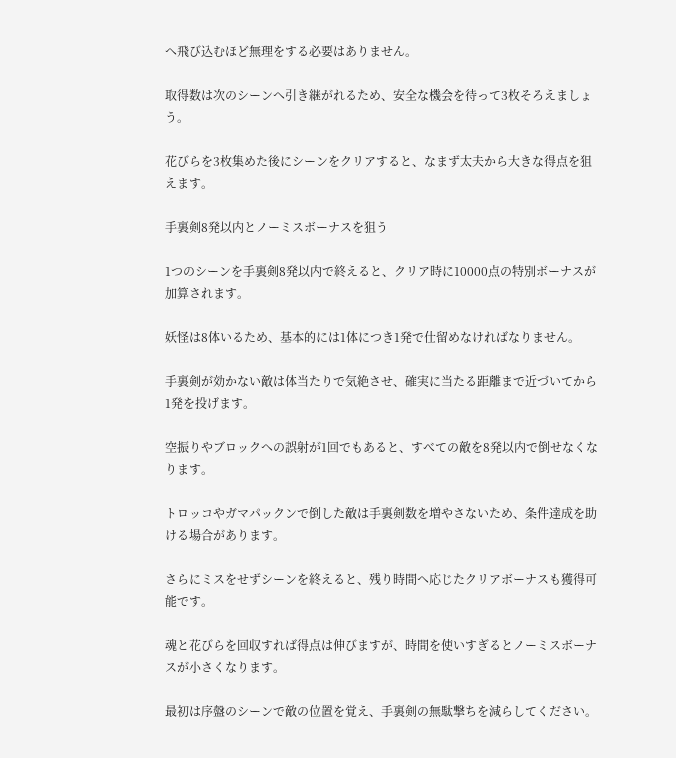へ飛び込むほど無理をする必要はありません。

取得数は次のシーンへ引き継がれるため、安全な機会を待って3枚そろえましょう。

花びらを3枚集めた後にシーンをクリアすると、なまず太夫から大きな得点を狙えます。

手裏剣8発以内とノーミスボーナスを狙う

1つのシーンを手裏剣8発以内で終えると、クリア時に10000点の特別ボーナスが加算されます。

妖怪は8体いるため、基本的には1体につき1発で仕留めなければなりません。

手裏剣が効かない敵は体当たりで気絶させ、確実に当たる距離まで近づいてから1発を投げます。

空振りやブロックへの誤射が1回でもあると、すべての敵を8発以内で倒せなくなります。

トロッコやガマパックンで倒した敵は手裏剣数を増やさないため、条件達成を助ける場合があります。

さらにミスをせずシーンを終えると、残り時間へ応じたクリアボーナスも獲得可能です。

魂と花びらを回収すれば得点は伸びますが、時間を使いすぎるとノーミスボーナスが小さくなります。

最初は序盤のシーンで敵の位置を覚え、手裏剣の無駄撃ちを減らしてください。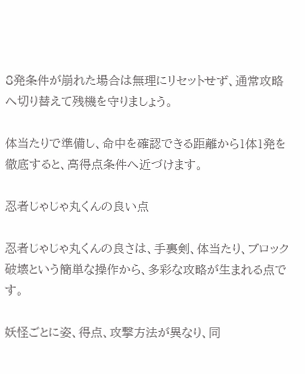8発条件が崩れた場合は無理にリセットせず、通常攻略へ切り替えて残機を守りましょう。

体当たりで準備し、命中を確認できる距離から1体1発を徹底すると、高得点条件へ近づけます。

忍者じゃじゃ丸くんの良い点

忍者じゃじゃ丸くんの良さは、手裏剣、体当たり、ブロック破壊という簡単な操作から、多彩な攻略が生まれる点です。

妖怪ごとに姿、得点、攻撃方法が異なり、同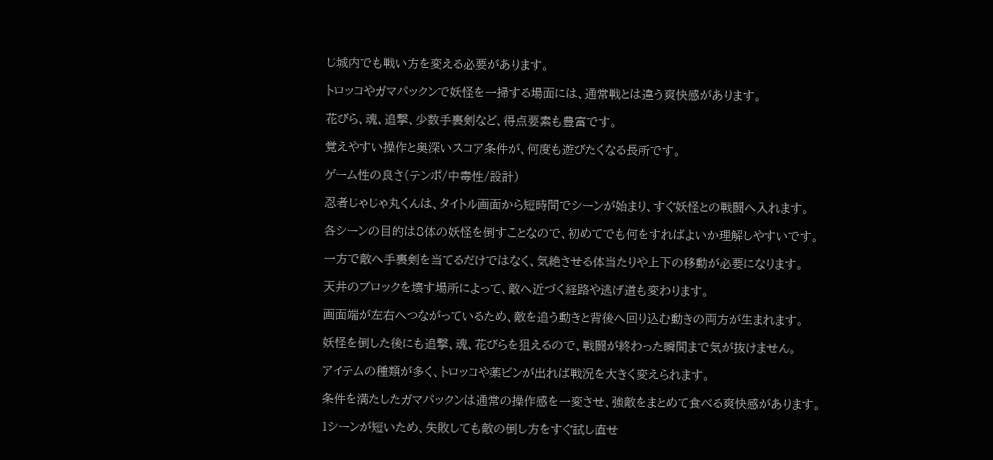じ城内でも戦い方を変える必要があります。

トロッコやガマパックンで妖怪を一掃する場面には、通常戦とは違う爽快感があります。

花びら、魂、追撃、少数手裏剣など、得点要素も豊富です。

覚えやすい操作と奥深いスコア条件が、何度も遊びたくなる長所です。

ゲーム性の良さ(テンポ/中毒性/設計)

忍者じゃじゃ丸くんは、タイトル画面から短時間でシーンが始まり、すぐ妖怪との戦闘へ入れます。

各シーンの目的は8体の妖怪を倒すことなので、初めてでも何をすればよいか理解しやすいです。

一方で敵へ手裏剣を当てるだけではなく、気絶させる体当たりや上下の移動が必要になります。

天井のブロックを壊す場所によって、敵へ近づく経路や逃げ道も変わります。

画面端が左右へつながっているため、敵を追う動きと背後へ回り込む動きの両方が生まれます。

妖怪を倒した後にも追撃、魂、花びらを狙えるので、戦闘が終わった瞬間まで気が抜けません。

アイテムの種類が多く、トロッコや薬ビンが出れば戦況を大きく変えられます。

条件を満たしたガマパックンは通常の操作感を一変させ、強敵をまとめて食べる爽快感があります。

1シーンが短いため、失敗しても敵の倒し方をすぐ試し直せ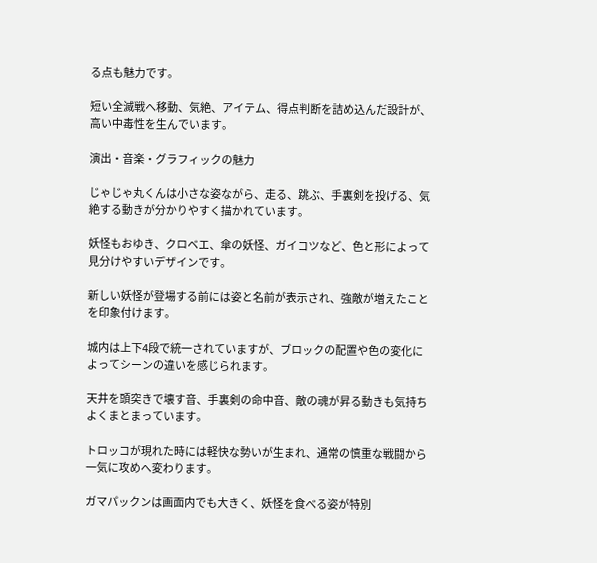る点も魅力です。

短い全滅戦へ移動、気絶、アイテム、得点判断を詰め込んだ設計が、高い中毒性を生んでいます。

演出・音楽・グラフィックの魅力

じゃじゃ丸くんは小さな姿ながら、走る、跳ぶ、手裏剣を投げる、気絶する動きが分かりやすく描かれています。

妖怪もおゆき、クロベエ、傘の妖怪、ガイコツなど、色と形によって見分けやすいデザインです。

新しい妖怪が登場する前には姿と名前が表示され、強敵が増えたことを印象付けます。

城内は上下4段で統一されていますが、ブロックの配置や色の変化によってシーンの違いを感じられます。

天井を頭突きで壊す音、手裏剣の命中音、敵の魂が昇る動きも気持ちよくまとまっています。

トロッコが現れた時には軽快な勢いが生まれ、通常の慎重な戦闘から一気に攻めへ変わります。

ガマパックンは画面内でも大きく、妖怪を食べる姿が特別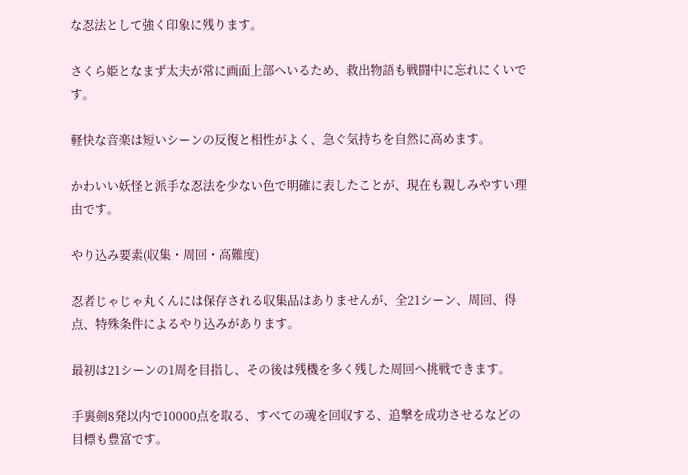な忍法として強く印象に残ります。

さくら姫となまず太夫が常に画面上部へいるため、救出物語も戦闘中に忘れにくいです。

軽快な音楽は短いシーンの反復と相性がよく、急ぐ気持ちを自然に高めます。

かわいい妖怪と派手な忍法を少ない色で明確に表したことが、現在も親しみやすい理由です。

やり込み要素(収集・周回・高難度)

忍者じゃじゃ丸くんには保存される収集品はありませんが、全21シーン、周回、得点、特殊条件によるやり込みがあります。

最初は21シーンの1周を目指し、その後は残機を多く残した周回へ挑戦できます。

手裏剣8発以内で10000点を取る、すべての魂を回収する、追撃を成功させるなどの目標も豊富です。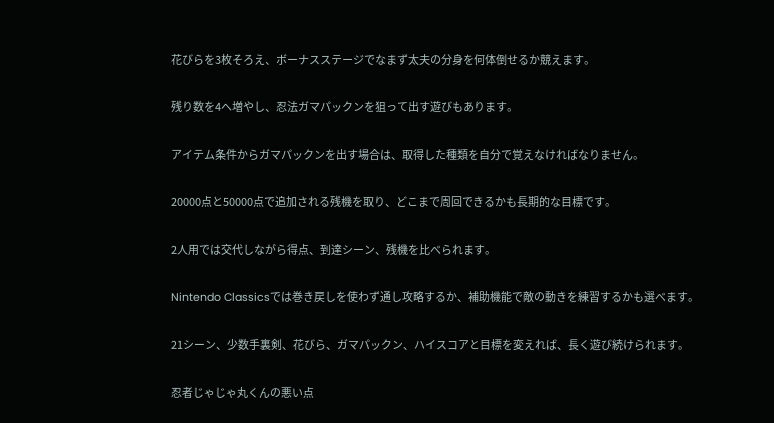花びらを3枚そろえ、ボーナスステージでなまず太夫の分身を何体倒せるか競えます。

残り数を4へ増やし、忍法ガマパックンを狙って出す遊びもあります。

アイテム条件からガマパックンを出す場合は、取得した種類を自分で覚えなければなりません。

20000点と50000点で追加される残機を取り、どこまで周回できるかも長期的な目標です。

2人用では交代しながら得点、到達シーン、残機を比べられます。

Nintendo Classicsでは巻き戻しを使わず通し攻略するか、補助機能で敵の動きを練習するかも選べます。

21シーン、少数手裏剣、花びら、ガマパックン、ハイスコアと目標を変えれば、長く遊び続けられます。

忍者じゃじゃ丸くんの悪い点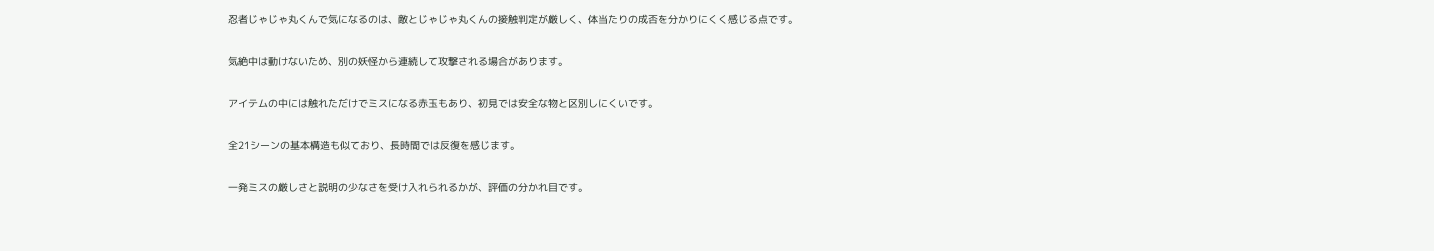忍者じゃじゃ丸くんで気になるのは、敵とじゃじゃ丸くんの接触判定が厳しく、体当たりの成否を分かりにくく感じる点です。

気絶中は動けないため、別の妖怪から連続して攻撃される場合があります。

アイテムの中には触れただけでミスになる赤玉もあり、初見では安全な物と区別しにくいです。

全21シーンの基本構造も似ており、長時間では反復を感じます。

一発ミスの厳しさと説明の少なさを受け入れられるかが、評価の分かれ目です。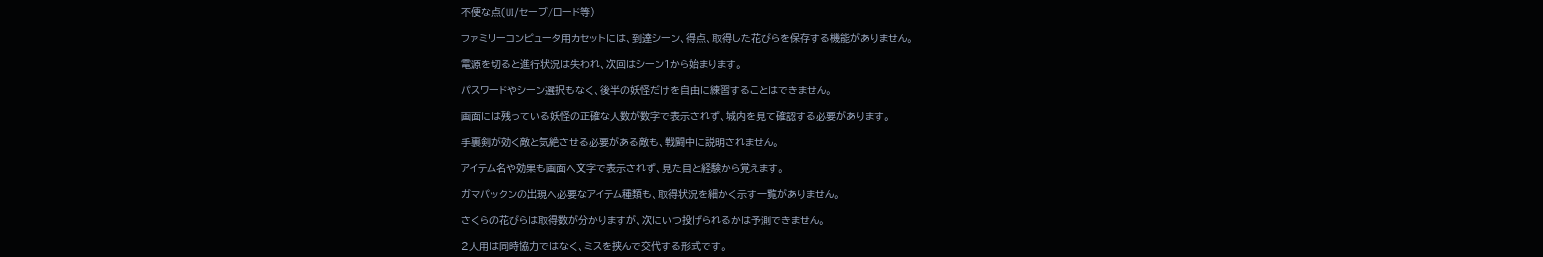不便な点(UI/セーブ/ロード等)

ファミリーコンピュータ用カセットには、到達シーン、得点、取得した花びらを保存する機能がありません。

電源を切ると進行状況は失われ、次回はシーン1から始まります。

パスワードやシーン選択もなく、後半の妖怪だけを自由に練習することはできません。

画面には残っている妖怪の正確な人数が数字で表示されず、城内を見て確認する必要があります。

手裏剣が効く敵と気絶させる必要がある敵も、戦闘中に説明されません。

アイテム名や効果も画面へ文字で表示されず、見た目と経験から覚えます。

ガマパックンの出現へ必要なアイテム種類も、取得状況を細かく示す一覧がありません。

さくらの花びらは取得数が分かりますが、次にいつ投げられるかは予測できません。

2人用は同時協力ではなく、ミスを挟んで交代する形式です。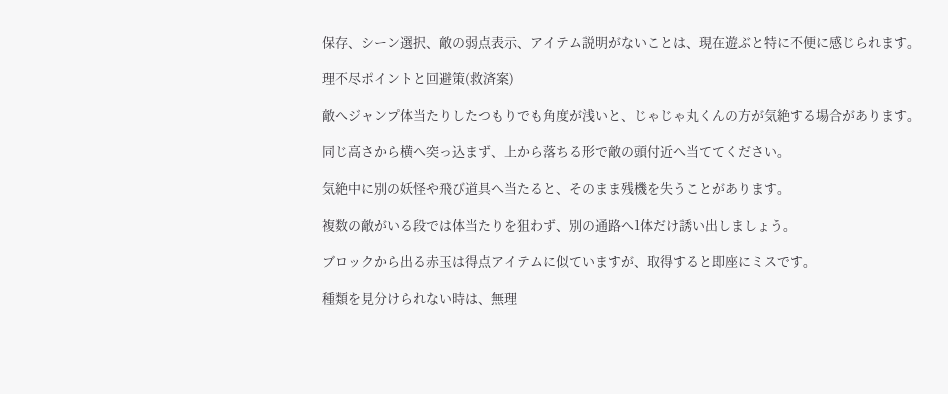保存、シーン選択、敵の弱点表示、アイテム説明がないことは、現在遊ぶと特に不便に感じられます。

理不尽ポイントと回避策(救済案)

敵へジャンプ体当たりしたつもりでも角度が浅いと、じゃじゃ丸くんの方が気絶する場合があります。

同じ高さから横へ突っ込まず、上から落ちる形で敵の頭付近へ当ててください。

気絶中に別の妖怪や飛び道具へ当たると、そのまま残機を失うことがあります。

複数の敵がいる段では体当たりを狙わず、別の通路へ1体だけ誘い出しましょう。

ブロックから出る赤玉は得点アイテムに似ていますが、取得すると即座にミスです。

種類を見分けられない時は、無理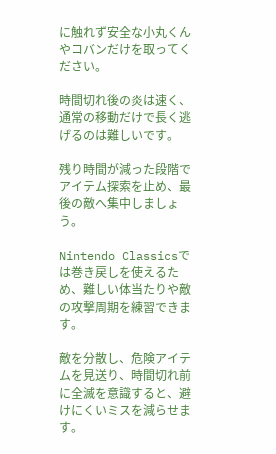に触れず安全な小丸くんやコバンだけを取ってください。

時間切れ後の炎は速く、通常の移動だけで長く逃げるのは難しいです。

残り時間が減った段階でアイテム探索を止め、最後の敵へ集中しましょう。

Nintendo Classicsでは巻き戻しを使えるため、難しい体当たりや敵の攻撃周期を練習できます。

敵を分散し、危険アイテムを見送り、時間切れ前に全滅を意識すると、避けにくいミスを減らせます。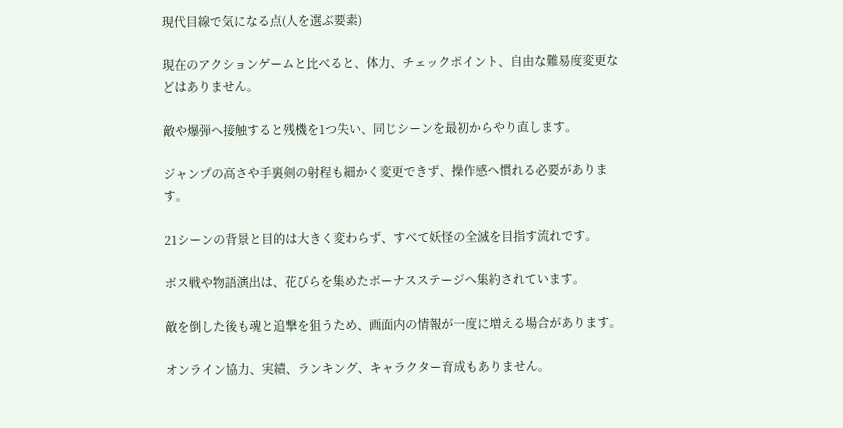現代目線で気になる点(人を選ぶ要素)

現在のアクションゲームと比べると、体力、チェックポイント、自由な難易度変更などはありません。

敵や爆弾へ接触すると残機を1つ失い、同じシーンを最初からやり直します。

ジャンプの高さや手裏剣の射程も細かく変更できず、操作感へ慣れる必要があります。

21シーンの背景と目的は大きく変わらず、すべて妖怪の全滅を目指す流れです。

ボス戦や物語演出は、花びらを集めたボーナスステージへ集約されています。

敵を倒した後も魂と追撃を狙うため、画面内の情報が一度に増える場合があります。

オンライン協力、実績、ランキング、キャラクター育成もありません。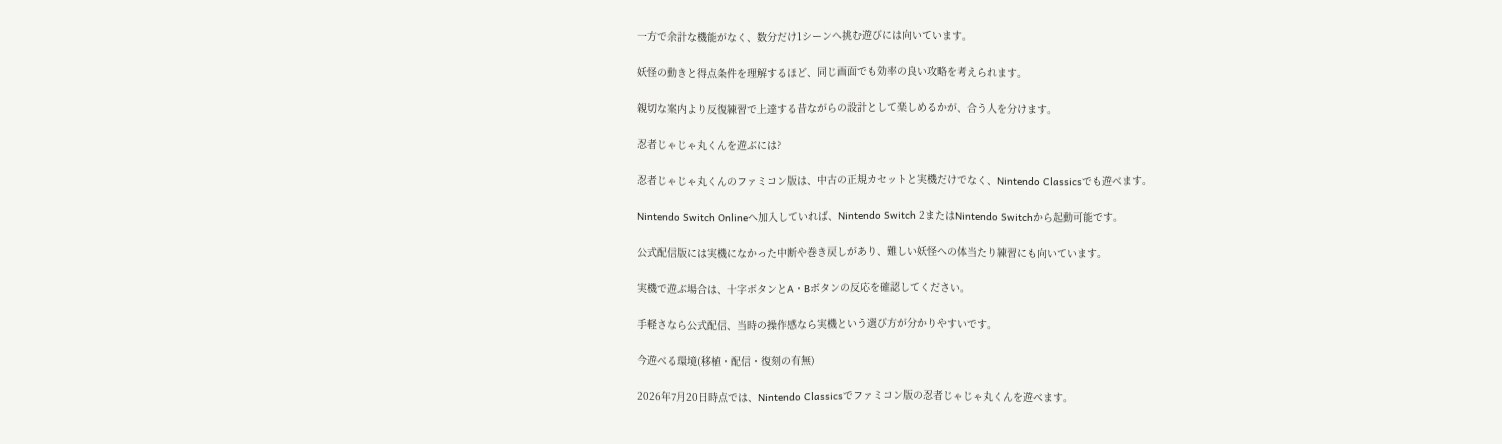一方で余計な機能がなく、数分だけ1シーンへ挑む遊びには向いています。

妖怪の動きと得点条件を理解するほど、同じ画面でも効率の良い攻略を考えられます。

親切な案内より反復練習で上達する昔ながらの設計として楽しめるかが、合う人を分けます。

忍者じゃじゃ丸くんを遊ぶには?

忍者じゃじゃ丸くんのファミコン版は、中古の正規カセットと実機だけでなく、Nintendo Classicsでも遊べます。

Nintendo Switch Onlineへ加入していれば、Nintendo Switch 2またはNintendo Switchから起動可能です。

公式配信版には実機になかった中断や巻き戻しがあり、難しい妖怪への体当たり練習にも向いています。

実機で遊ぶ場合は、十字ボタンとA・Bボタンの反応を確認してください。

手軽さなら公式配信、当時の操作感なら実機という選び方が分かりやすいです。

今遊べる環境(移植・配信・復刻の有無)

2026年7月20日時点では、Nintendo Classicsでファミコン版の忍者じゃじゃ丸くんを遊べます。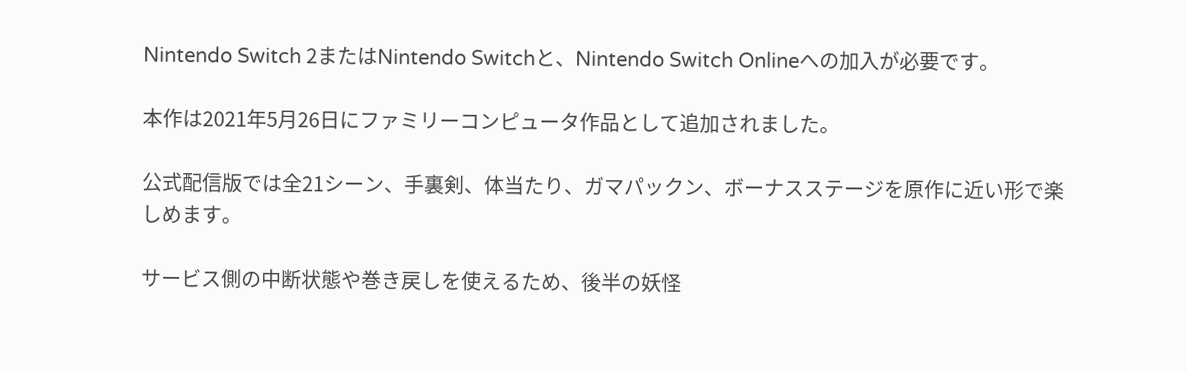Nintendo Switch 2またはNintendo Switchと、Nintendo Switch Onlineへの加入が必要です。

本作は2021年5月26日にファミリーコンピュータ作品として追加されました。

公式配信版では全21シーン、手裏剣、体当たり、ガマパックン、ボーナスステージを原作に近い形で楽しめます。

サービス側の中断状態や巻き戻しを使えるため、後半の妖怪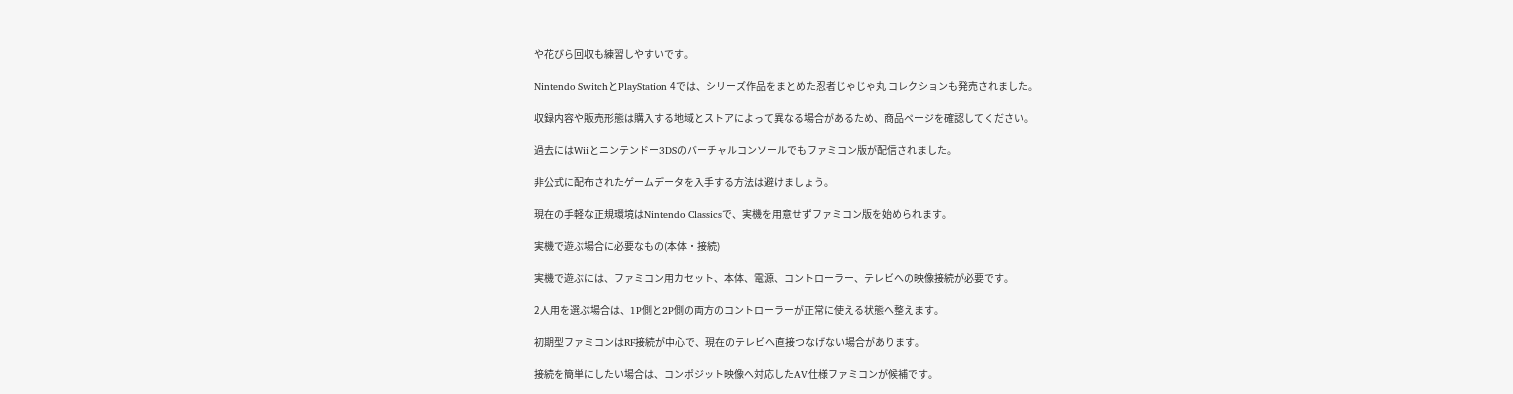や花びら回収も練習しやすいです。

Nintendo SwitchとPlayStation 4では、シリーズ作品をまとめた忍者じゃじゃ丸 コレクションも発売されました。

収録内容や販売形態は購入する地域とストアによって異なる場合があるため、商品ページを確認してください。

過去にはWiiとニンテンドー3DSのバーチャルコンソールでもファミコン版が配信されました。

非公式に配布されたゲームデータを入手する方法は避けましょう。

現在の手軽な正規環境はNintendo Classicsで、実機を用意せずファミコン版を始められます。

実機で遊ぶ場合に必要なもの(本体・接続)

実機で遊ぶには、ファミコン用カセット、本体、電源、コントローラー、テレビへの映像接続が必要です。

2人用を選ぶ場合は、1P側と2P側の両方のコントローラーが正常に使える状態へ整えます。

初期型ファミコンはRF接続が中心で、現在のテレビへ直接つなげない場合があります。

接続を簡単にしたい場合は、コンポジット映像へ対応したAV仕様ファミコンが候補です。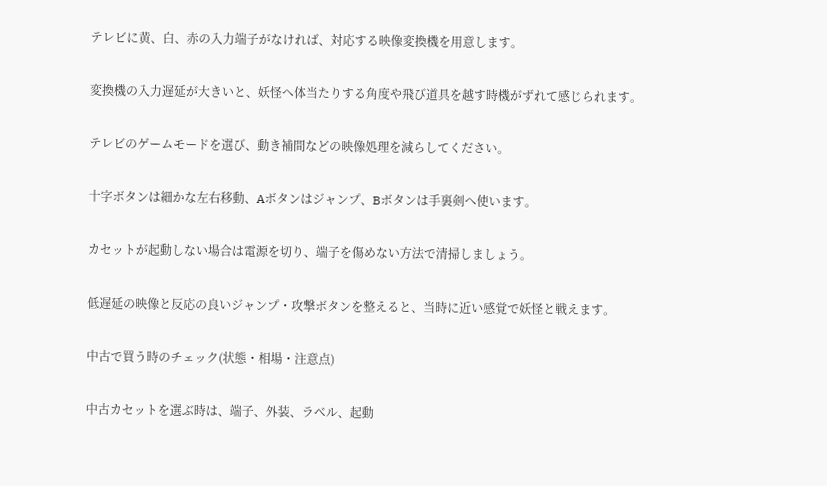テレビに黄、白、赤の入力端子がなければ、対応する映像変換機を用意します。

変換機の入力遅延が大きいと、妖怪へ体当たりする角度や飛び道具を越す時機がずれて感じられます。

テレビのゲームモードを選び、動き補間などの映像処理を減らしてください。

十字ボタンは細かな左右移動、Aボタンはジャンプ、Bボタンは手裏剣へ使います。

カセットが起動しない場合は電源を切り、端子を傷めない方法で清掃しましょう。

低遅延の映像と反応の良いジャンプ・攻撃ボタンを整えると、当時に近い感覚で妖怪と戦えます。

中古で買う時のチェック(状態・相場・注意点)

中古カセットを選ぶ時は、端子、外装、ラベル、起動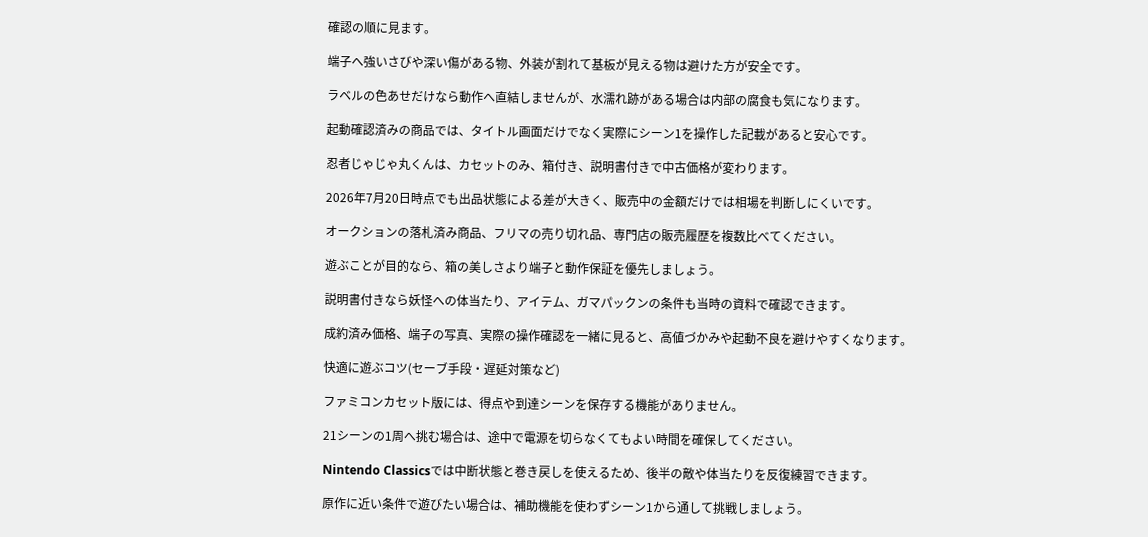確認の順に見ます。

端子へ強いさびや深い傷がある物、外装が割れて基板が見える物は避けた方が安全です。

ラベルの色あせだけなら動作へ直結しませんが、水濡れ跡がある場合は内部の腐食も気になります。

起動確認済みの商品では、タイトル画面だけでなく実際にシーン1を操作した記載があると安心です。

忍者じゃじゃ丸くんは、カセットのみ、箱付き、説明書付きで中古価格が変わります。

2026年7月20日時点でも出品状態による差が大きく、販売中の金額だけでは相場を判断しにくいです。

オークションの落札済み商品、フリマの売り切れ品、専門店の販売履歴を複数比べてください。

遊ぶことが目的なら、箱の美しさより端子と動作保証を優先しましょう。

説明書付きなら妖怪への体当たり、アイテム、ガマパックンの条件も当時の資料で確認できます。

成約済み価格、端子の写真、実際の操作確認を一緒に見ると、高値づかみや起動不良を避けやすくなります。

快適に遊ぶコツ(セーブ手段・遅延対策など)

ファミコンカセット版には、得点や到達シーンを保存する機能がありません。

21シーンの1周へ挑む場合は、途中で電源を切らなくてもよい時間を確保してください。

Nintendo Classicsでは中断状態と巻き戻しを使えるため、後半の敵や体当たりを反復練習できます。

原作に近い条件で遊びたい場合は、補助機能を使わずシーン1から通して挑戦しましょう。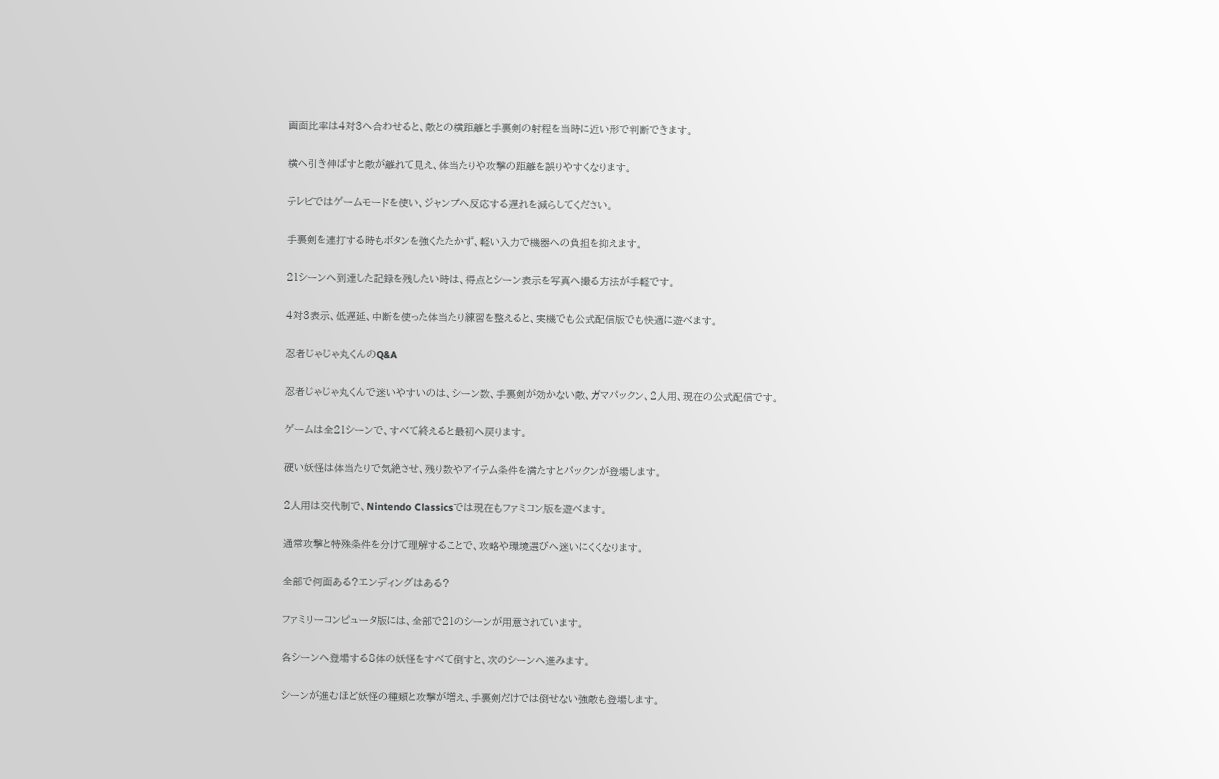画面比率は4対3へ合わせると、敵との横距離と手裏剣の射程を当時に近い形で判断できます。

横へ引き伸ばすと敵が離れて見え、体当たりや攻撃の距離を誤りやすくなります。

テレビではゲームモードを使い、ジャンプへ反応する遅れを減らしてください。

手裏剣を連打する時もボタンを強くたたかず、軽い入力で機器への負担を抑えます。

21シーンへ到達した記録を残したい時は、得点とシーン表示を写真へ撮る方法が手軽です。

4対3表示、低遅延、中断を使った体当たり練習を整えると、実機でも公式配信版でも快適に遊べます。

忍者じゃじゃ丸くんのQ&A

忍者じゃじゃ丸くんで迷いやすいのは、シーン数、手裏剣が効かない敵、ガマパックン、2人用、現在の公式配信です。

ゲームは全21シーンで、すべて終えると最初へ戻ります。

硬い妖怪は体当たりで気絶させ、残り数やアイテム条件を満たすとパックンが登場します。

2人用は交代制で、Nintendo Classicsでは現在もファミコン版を遊べます。

通常攻撃と特殊条件を分けて理解することで、攻略や環境選びへ迷いにくくなります。

全部で何面ある?エンディングはある?

ファミリーコンピュータ版には、全部で21のシーンが用意されています。

各シーンへ登場する8体の妖怪をすべて倒すと、次のシーンへ進みます。

シーンが進むほど妖怪の種類と攻撃が増え、手裏剣だけでは倒せない強敵も登場します。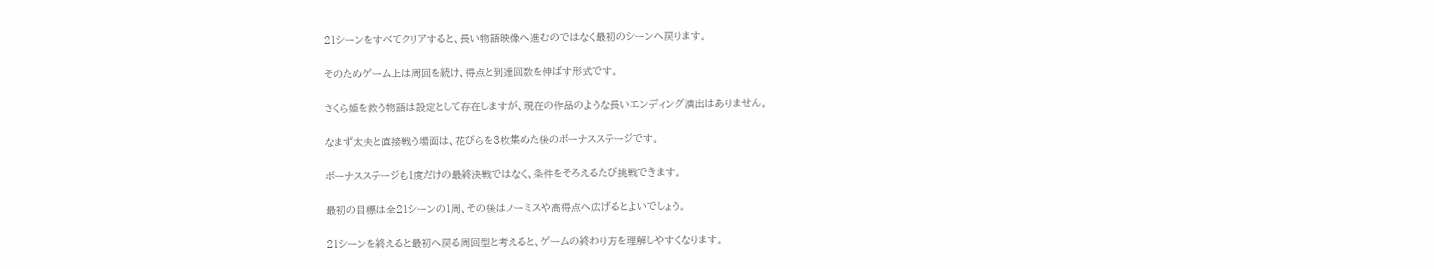21シーンをすべてクリアすると、長い物語映像へ進むのではなく最初のシーンへ戻ります。

そのためゲーム上は周回を続け、得点と到達回数を伸ばす形式です。

さくら姫を救う物語は設定として存在しますが、現在の作品のような長いエンディング演出はありません。

なまず太夫と直接戦う場面は、花びらを3枚集めた後のボーナスステージです。

ボーナスステージも1度だけの最終決戦ではなく、条件をそろえるたび挑戦できます。

最初の目標は全21シーンの1周、その後はノーミスや高得点へ広げるとよいでしょう。

21シーンを終えると最初へ戻る周回型と考えると、ゲームの終わり方を理解しやすくなります。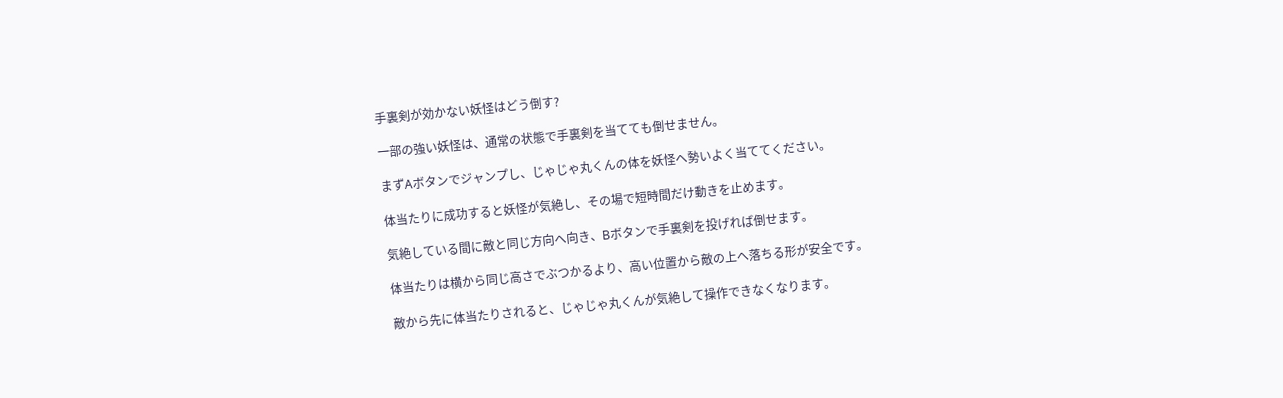手裏剣が効かない妖怪はどう倒す?

一部の強い妖怪は、通常の状態で手裏剣を当てても倒せません。

まずAボタンでジャンプし、じゃじゃ丸くんの体を妖怪へ勢いよく当ててください。

体当たりに成功すると妖怪が気絶し、その場で短時間だけ動きを止めます。

気絶している間に敵と同じ方向へ向き、Bボタンで手裏剣を投げれば倒せます。

体当たりは横から同じ高さでぶつかるより、高い位置から敵の上へ落ちる形が安全です。

敵から先に体当たりされると、じゃじゃ丸くんが気絶して操作できなくなります。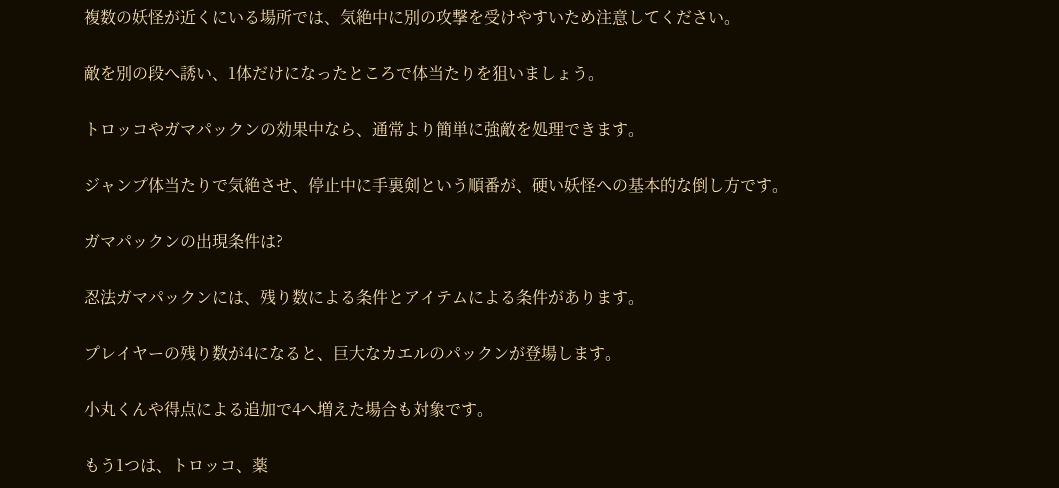複数の妖怪が近くにいる場所では、気絶中に別の攻撃を受けやすいため注意してください。

敵を別の段へ誘い、1体だけになったところで体当たりを狙いましょう。

トロッコやガマパックンの効果中なら、通常より簡単に強敵を処理できます。

ジャンプ体当たりで気絶させ、停止中に手裏剣という順番が、硬い妖怪への基本的な倒し方です。

ガマパックンの出現条件は?

忍法ガマパックンには、残り数による条件とアイテムによる条件があります。

プレイヤーの残り数が4になると、巨大なカエルのパックンが登場します。

小丸くんや得点による追加で4へ増えた場合も対象です。

もう1つは、トロッコ、薬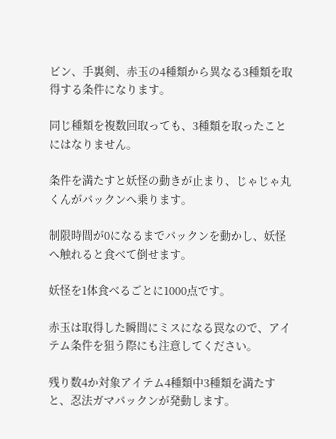ビン、手裏剣、赤玉の4種類から異なる3種類を取得する条件になります。

同じ種類を複数回取っても、3種類を取ったことにはなりません。

条件を満たすと妖怪の動きが止まり、じゃじゃ丸くんがパックンへ乗ります。

制限時間が0になるまでパックンを動かし、妖怪へ触れると食べて倒せます。

妖怪を1体食べるごとに1000点です。

赤玉は取得した瞬間にミスになる罠なので、アイテム条件を狙う際にも注意してください。

残り数4か対象アイテム4種類中3種類を満たすと、忍法ガマパックンが発動します。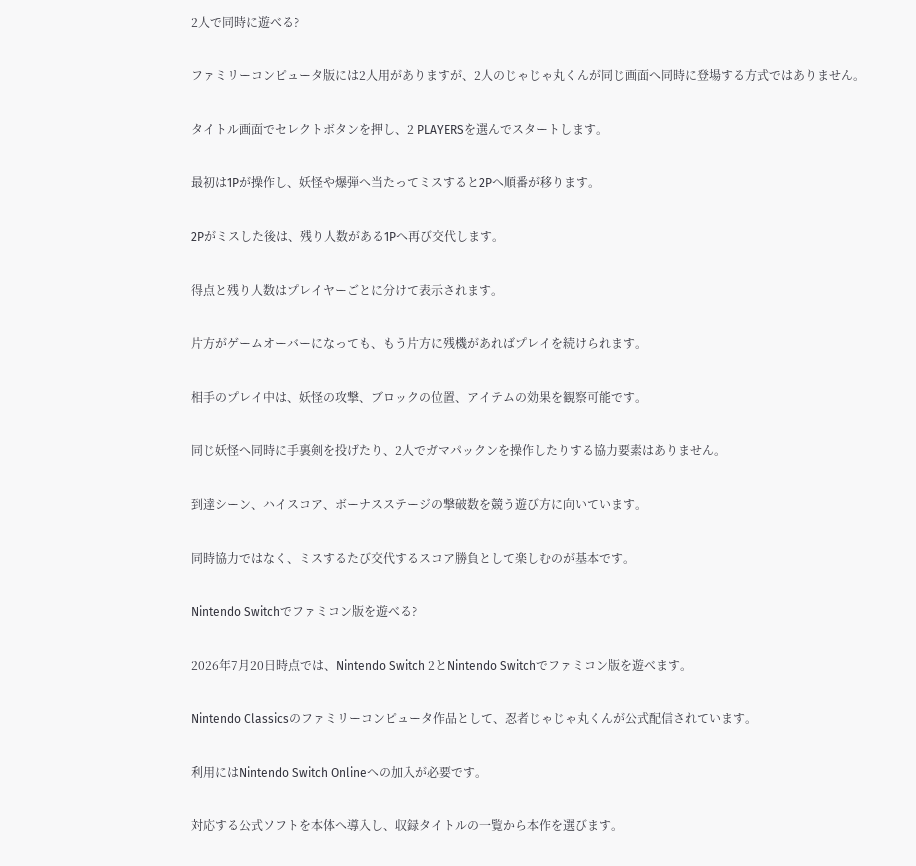2人で同時に遊べる?

ファミリーコンピュータ版には2人用がありますが、2人のじゃじゃ丸くんが同じ画面へ同時に登場する方式ではありません。

タイトル画面でセレクトボタンを押し、2 PLAYERSを選んでスタートします。

最初は1Pが操作し、妖怪や爆弾へ当たってミスすると2Pへ順番が移ります。

2Pがミスした後は、残り人数がある1Pへ再び交代します。

得点と残り人数はプレイヤーごとに分けて表示されます。

片方がゲームオーバーになっても、もう片方に残機があればプレイを続けられます。

相手のプレイ中は、妖怪の攻撃、ブロックの位置、アイテムの効果を観察可能です。

同じ妖怪へ同時に手裏剣を投げたり、2人でガマパックンを操作したりする協力要素はありません。

到達シーン、ハイスコア、ボーナスステージの撃破数を競う遊び方に向いています。

同時協力ではなく、ミスするたび交代するスコア勝負として楽しむのが基本です。

Nintendo Switchでファミコン版を遊べる?

2026年7月20日時点では、Nintendo Switch 2とNintendo Switchでファミコン版を遊べます。

Nintendo Classicsのファミリーコンピュータ作品として、忍者じゃじゃ丸くんが公式配信されています。

利用にはNintendo Switch Onlineへの加入が必要です。

対応する公式ソフトを本体へ導入し、収録タイトルの一覧から本作を選びます。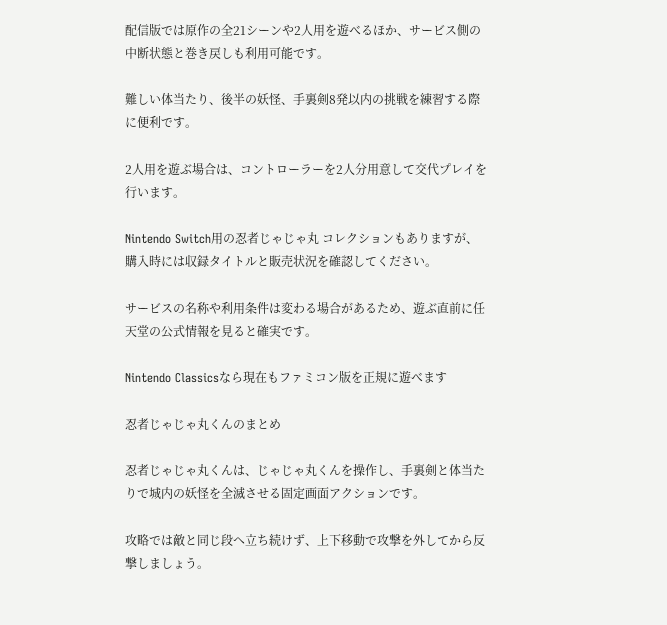配信版では原作の全21シーンや2人用を遊べるほか、サービス側の中断状態と巻き戻しも利用可能です。

難しい体当たり、後半の妖怪、手裏剣8発以内の挑戦を練習する際に便利です。

2人用を遊ぶ場合は、コントローラーを2人分用意して交代プレイを行います。

Nintendo Switch用の忍者じゃじゃ丸 コレクションもありますが、購入時には収録タイトルと販売状況を確認してください。

サービスの名称や利用条件は変わる場合があるため、遊ぶ直前に任天堂の公式情報を見ると確実です。

Nintendo Classicsなら現在もファミコン版を正規に遊べます

忍者じゃじゃ丸くんのまとめ

忍者じゃじゃ丸くんは、じゃじゃ丸くんを操作し、手裏剣と体当たりで城内の妖怪を全滅させる固定画面アクションです。

攻略では敵と同じ段へ立ち続けず、上下移動で攻撃を外してから反撃しましょう。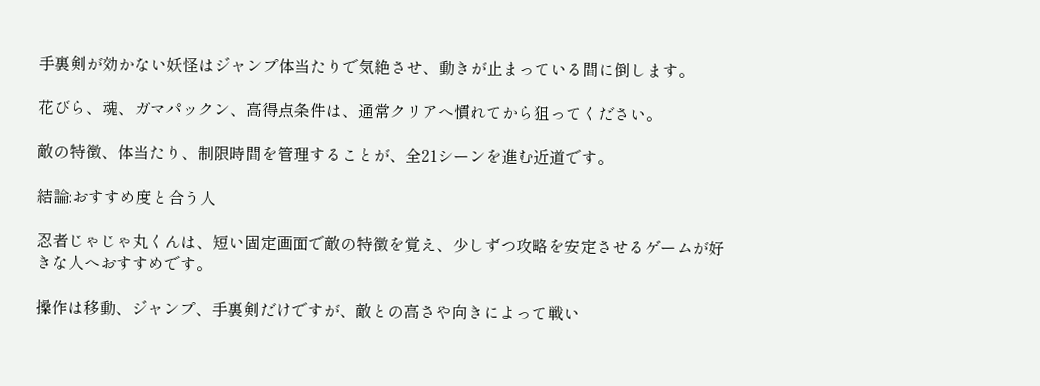手裏剣が効かない妖怪はジャンプ体当たりで気絶させ、動きが止まっている間に倒します。

花びら、魂、ガマパックン、高得点条件は、通常クリアへ慣れてから狙ってください。

敵の特徴、体当たり、制限時間を管理することが、全21シーンを進む近道です。

結論:おすすめ度と合う人

忍者じゃじゃ丸くんは、短い固定画面で敵の特徴を覚え、少しずつ攻略を安定させるゲームが好きな人へおすすめです。

操作は移動、ジャンプ、手裏剣だけですが、敵との高さや向きによって戦い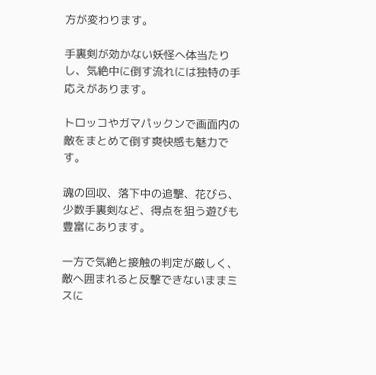方が変わります。

手裏剣が効かない妖怪へ体当たりし、気絶中に倒す流れには独特の手応えがあります。

トロッコやガマパックンで画面内の敵をまとめて倒す爽快感も魅力です。

魂の回収、落下中の追撃、花びら、少数手裏剣など、得点を狙う遊びも豊富にあります。

一方で気絶と接触の判定が厳しく、敵へ囲まれると反撃できないままミスに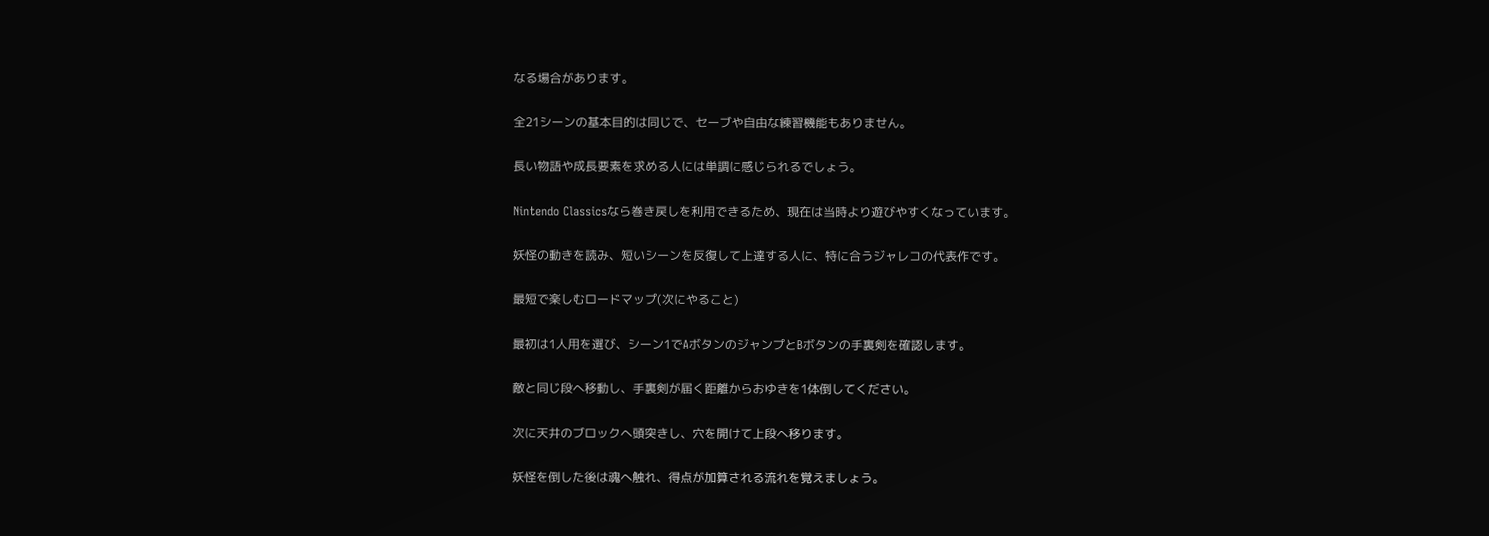なる場合があります。

全21シーンの基本目的は同じで、セーブや自由な練習機能もありません。

長い物語や成長要素を求める人には単調に感じられるでしょう。

Nintendo Classicsなら巻き戻しを利用できるため、現在は当時より遊びやすくなっています。

妖怪の動きを読み、短いシーンを反復して上達する人に、特に合うジャレコの代表作です。

最短で楽しむロードマップ(次にやること)

最初は1人用を選び、シーン1でAボタンのジャンプとBボタンの手裏剣を確認します。

敵と同じ段へ移動し、手裏剣が届く距離からおゆきを1体倒してください。

次に天井のブロックへ頭突きし、穴を開けて上段へ移ります。

妖怪を倒した後は魂へ触れ、得点が加算される流れを覚えましょう。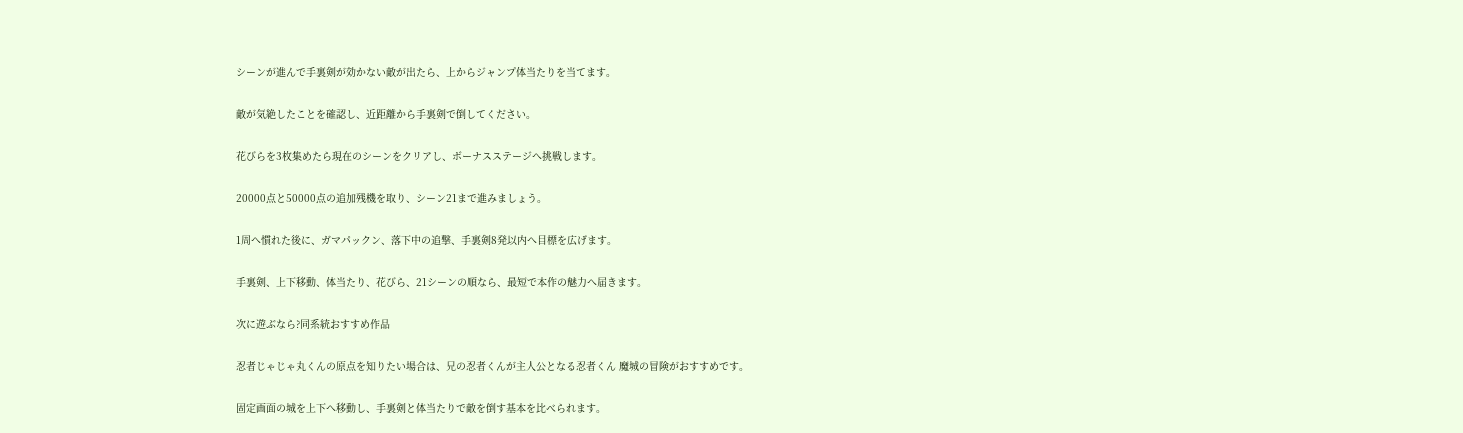シーンが進んで手裏剣が効かない敵が出たら、上からジャンプ体当たりを当てます。

敵が気絶したことを確認し、近距離から手裏剣で倒してください。

花びらを3枚集めたら現在のシーンをクリアし、ボーナスステージへ挑戦します。

20000点と50000点の追加残機を取り、シーン21まで進みましょう。

1周へ慣れた後に、ガマパックン、落下中の追撃、手裏剣8発以内へ目標を広げます。

手裏剣、上下移動、体当たり、花びら、21シーンの順なら、最短で本作の魅力へ届きます。

次に遊ぶなら?同系統おすすめ作品

忍者じゃじゃ丸くんの原点を知りたい場合は、兄の忍者くんが主人公となる忍者くん 魔城の冒険がおすすめです。

固定画面の城を上下へ移動し、手裏剣と体当たりで敵を倒す基本を比べられます。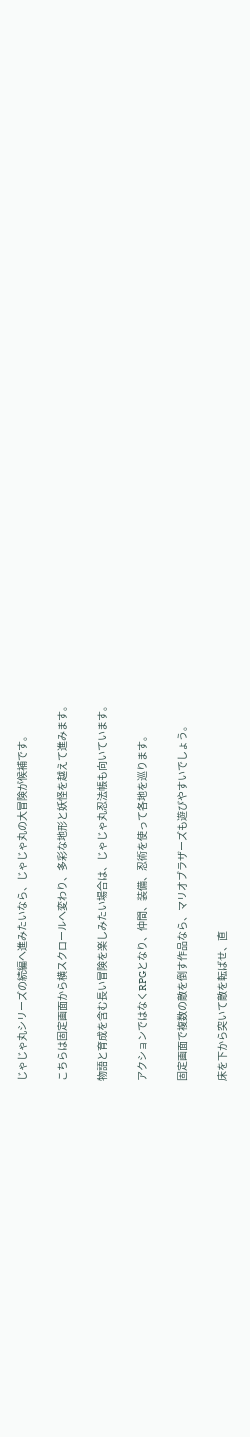じゃじゃ丸シリーズの続編へ進みたいなら、じゃじゃ丸の大冒険が候補です。

こちらは固定画面から横スクロールへ変わり、多彩な地形と妖怪を越えて進みます。

物語と育成を含む長い冒険を楽しみたい場合は、じゃじゃ丸忍法帳も向いています。

アクションではなくRPGとなり、仲間、装備、忍術を使って各地を巡ります。

固定画面で複数の敵を倒す作品なら、マリオブラザーズも遊びやすいでしょう。

床を下から突いて敵を転ばせ、直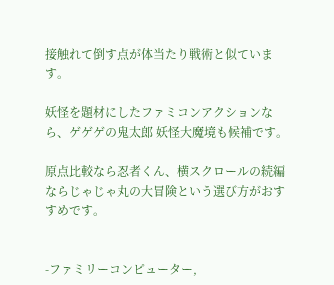接触れて倒す点が体当たり戦術と似ています。

妖怪を題材にしたファミコンアクションなら、ゲゲゲの鬼太郎 妖怪大魔境も候補です。

原点比較なら忍者くん、横スクロールの続編ならじゃじゃ丸の大冒険という選び方がおすすめです。


-ファミリーコンピューター,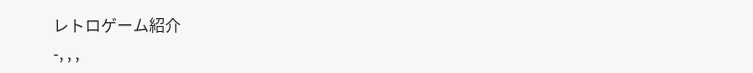レトロゲーム紹介
-, , ,